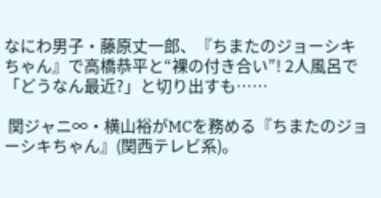なにわ男子・藤原丈一郎、『ちまたのジョーシキちゃん』で高橋恭平と“裸の付き合い”! 2人風呂で「どうなん最近?」と切り出すも……

 関ジャニ∞・横山裕がMCを務める『ちまたのジョーシキちゃん』(関西テレビ系)。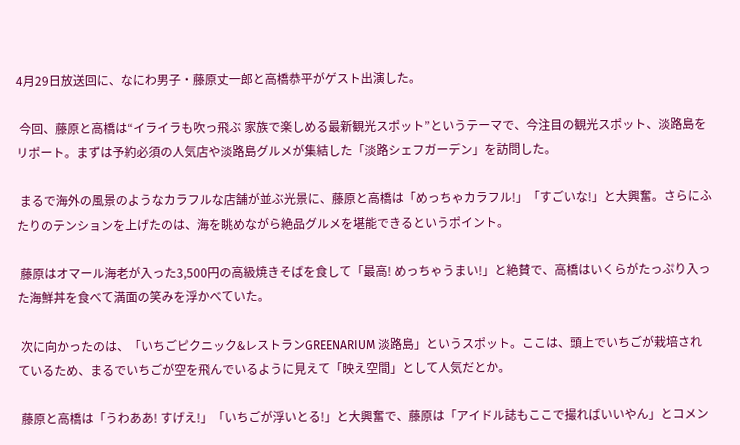4月29日放送回に、なにわ男子・藤原丈一郎と高橋恭平がゲスト出演した。

 今回、藤原と高橋は“イライラも吹っ飛ぶ 家族で楽しめる最新観光スポット”というテーマで、今注目の観光スポット、淡路島をリポート。まずは予約必須の人気店や淡路島グルメが集結した「淡路シェフガーデン」を訪問した。

 まるで海外の風景のようなカラフルな店舗が並ぶ光景に、藤原と高橋は「めっちゃカラフル!」「すごいな!」と大興奮。さらにふたりのテンションを上げたのは、海を眺めながら絶品グルメを堪能できるというポイント。

 藤原はオマール海老が入った3,500円の高級焼きそばを食して「最高! めっちゃうまい!」と絶賛で、高橋はいくらがたっぷり入った海鮮丼を食べて満面の笑みを浮かべていた。

 次に向かったのは、「いちごピクニック&レストランGREENARIUM 淡路島」というスポット。ここは、頭上でいちごが栽培されているため、まるでいちごが空を飛んでいるように見えて「映え空間」として人気だとか。

 藤原と高橋は「うわああ! すげえ!」「いちごが浮いとる!」と大興奮で、藤原は「アイドル誌もここで撮ればいいやん」とコメン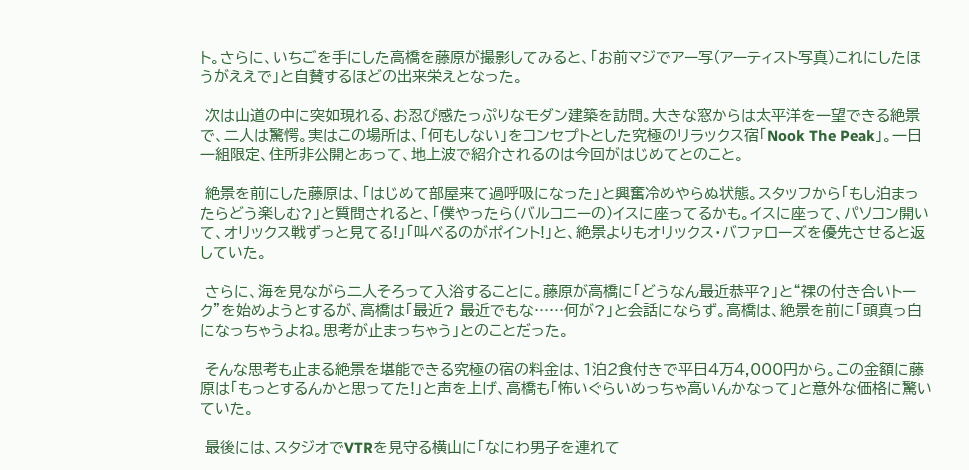ト。さらに、いちごを手にした高橋を藤原が撮影してみると、「お前マジでアー写(アーティスト写真)これにしたほうがええで」と自賛するほどの出来栄えとなった。

 次は山道の中に突如現れる、お忍び感たっぷりなモダン建築を訪問。大きな窓からは太平洋を一望できる絶景で、二人は驚愕。実はこの場所は、「何もしない」をコンセプトとした究極のリラックス宿「Nook The Peak」。一日一組限定、住所非公開とあって、地上波で紹介されるのは今回がはじめてとのこと。

 絶景を前にした藤原は、「はじめて部屋来て過呼吸になった」と興奮冷めやらぬ状態。スタッフから「もし泊まったらどう楽しむ?」と質問されると、「僕やったら(バルコニーの)イスに座ってるかも。イスに座って、パソコン開いて、オリックス戦ずっと見てる!」「叫べるのがポイント!」と、絶景よりもオリックス・バファローズを優先させると返していた。

 さらに、海を見ながら二人そろって入浴することに。藤原が高橋に「どうなん最近恭平?」と“裸の付き合いトーク”を始めようとするが、高橋は「最近? 最近でもな……何が?」と会話にならず。高橋は、絶景を前に「頭真っ白になっちゃうよね。思考が止まっちゃう」とのことだった。

 そんな思考も止まる絶景を堪能できる究極の宿の料金は、1泊2食付きで平日4万4,000円から。この金額に藤原は「もっとするんかと思ってた!」と声を上げ、高橋も「怖いぐらいめっちゃ高いんかなって」と意外な価格に驚いていた。

 最後には、スタジオでVTRを見守る横山に「なにわ男子を連れて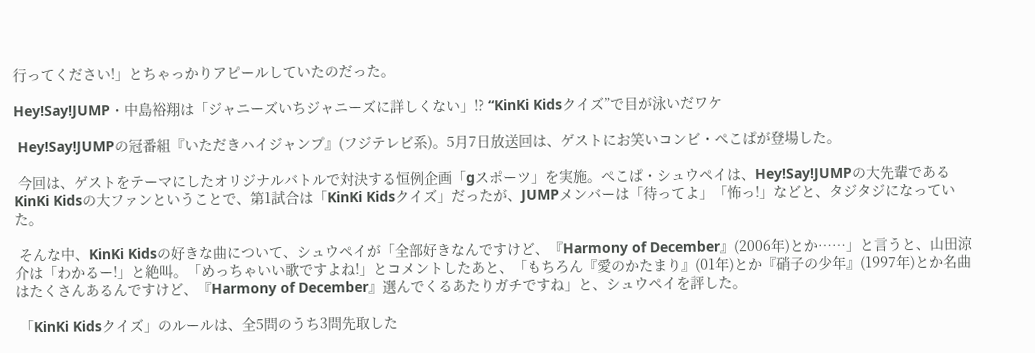行ってください!」とちゃっかりアピールしていたのだった。

Hey!Say!JUMP・中島裕翔は「ジャニーズいちジャニーズに詳しくない」!? “KinKi Kidsクイズ”で目が泳いだワケ

 Hey!Say!JUMPの冠番組『いただきハイジャンプ』(フジテレビ系)。5月7日放送回は、ゲストにお笑いコンビ・ぺこぱが登場した。

 今回は、ゲストをテーマにしたオリジナルバトルで対決する恒例企画「gスポーツ」を実施。ぺこぱ・シュウペイは、Hey!Say!JUMPの大先輩であるKinKi Kidsの大ファンということで、第1試合は「KinKi Kidsクイズ」だったが、JUMPメンバーは「待ってよ」「怖っ!」などと、タジタジになっていた。

 そんな中、KinKi Kidsの好きな曲について、シュウペイが「全部好きなんですけど、『Harmony of December』(2006年)とか……」と言うと、山田涼介は「わかるー!」と絶叫。「めっちゃいい歌ですよね!」とコメントしたあと、「もちろん『愛のかたまり』(01年)とか『硝子の少年』(1997年)とか名曲はたくさんあるんですけど、『Harmony of December』選んでくるあたりガチですね」と、シュウペイを評した。

 「KinKi Kidsクイズ」のルールは、全5問のうち3問先取した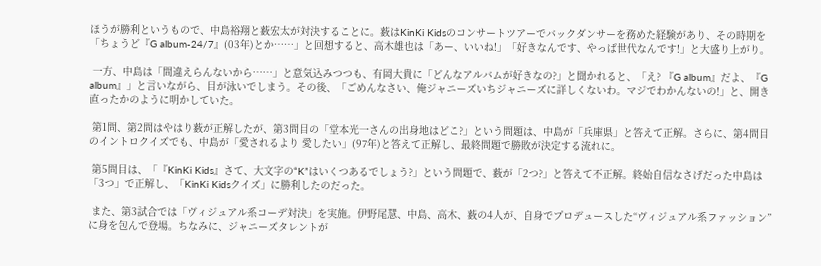ほうが勝利というもので、中島裕翔と薮宏太が対決することに。薮はKinKi Kidsのコンサートツアーでバックダンサーを務めた経験があり、その時期を「ちょうど『G album-24/7』(03年)とか……」と回想すると、高木雄也は「あー、いいね!」「好きなんです、やっぱ世代なんです!」と大盛り上がり。

 一方、中島は「間違えらんないから……」と意気込みつつも、有岡大貴に「どんなアルバムが好きなの?」と聞かれると、「え? 『G album』だよ、『G album』」と言いながら、目が泳いでしまう。その後、「ごめんなさい、俺ジャニーズいちジャニーズに詳しくないわ。マジでわかんないの!」と、開き直ったかのように明かしていた。

 第1問、第2問はやはり薮が正解したが、第3問目の「堂本光一さんの出身地はどこ?」という問題は、中島が「兵庫県」と答えて正解。さらに、第4問目のイントロクイズでも、中島が「愛されるより 愛したい」(97年)と答えて正解し、最終問題で勝敗が決定する流れに。

 第5問目は、「『KinKi Kids』さて、大文字の“K”はいくつあるでしょう?」という問題で、薮が「2つ?」と答えて不正解。終始自信なさげだった中島は「3つ」で正解し、「KinKi Kidsクイズ」に勝利したのだった。

 また、第3試合では「ヴィジュアル系コーデ対決」を実施。伊野尾慧、中島、高木、薮の4人が、自身でプロデュースした“ヴィジュアル系ファッション”に身を包んで登場。ちなみに、ジャニーズタレントが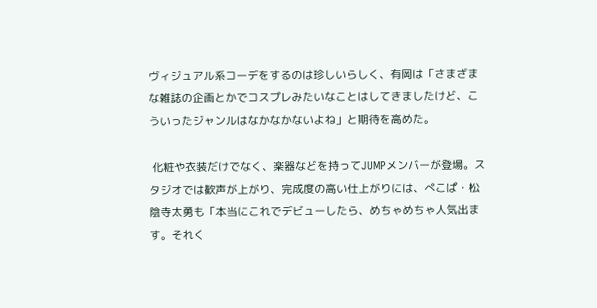ヴィジュアル系コーデをするのは珍しいらしく、有岡は「さまざまな雑誌の企画とかでコスプレみたいなことはしてきましたけど、こういったジャンルはなかなかないよね」と期待を高めた。

 化粧や衣装だけでなく、楽器などを持ってJUMPメンバーが登場。スタジオでは歓声が上がり、完成度の高い仕上がりには、ぺこぱ・松陰寺太勇も「本当にこれでデビューしたら、めちゃめちゃ人気出ます。それく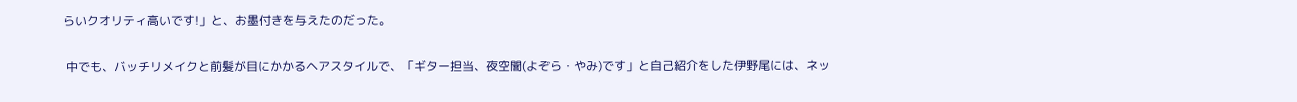らいクオリティ高いです!」と、お墨付きを与えたのだった。

 中でも、バッチリメイクと前髪が目にかかるヘアスタイルで、「ギター担当、夜空闇(よぞら・やみ)です」と自己紹介をした伊野尾には、ネッ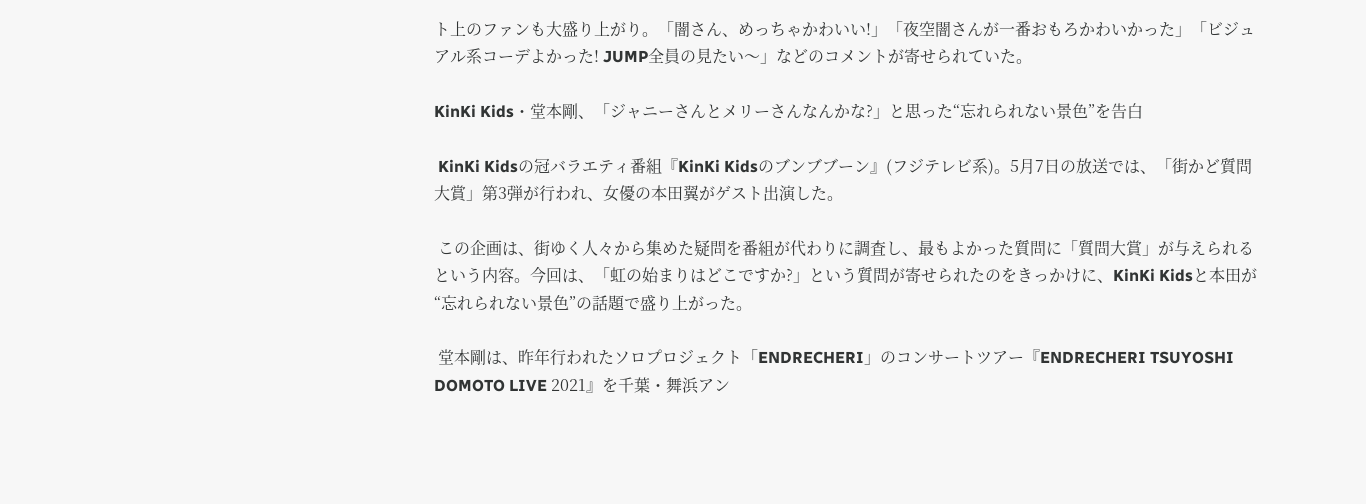ト上のファンも大盛り上がり。「闇さん、めっちゃかわいい!」「夜空闇さんが一番おもろかわいかった」「ビジュアル系コーデよかった! JUMP全員の見たい〜」などのコメントが寄せられていた。

KinKi Kids・堂本剛、「ジャニーさんとメリーさんなんかな?」と思った“忘れられない景色”を告白

 KinKi Kidsの冠バラエティ番組『KinKi Kidsのブンブブーン』(フジテレビ系)。5月7日の放送では、「街かど質問大賞」第3弾が行われ、女優の本田翼がゲスト出演した。

 この企画は、街ゆく人々から集めた疑問を番組が代わりに調査し、最もよかった質問に「質問大賞」が与えられるという内容。今回は、「虹の始まりはどこですか?」という質問が寄せられたのをきっかけに、KinKi Kidsと本田が“忘れられない景色”の話題で盛り上がった。

 堂本剛は、昨年行われたソロプロジェクト「ENDRECHERI」のコンサートツアー『ENDRECHERI TSUYOSHI DOMOTO LIVE 2021』を千葉・舞浜アン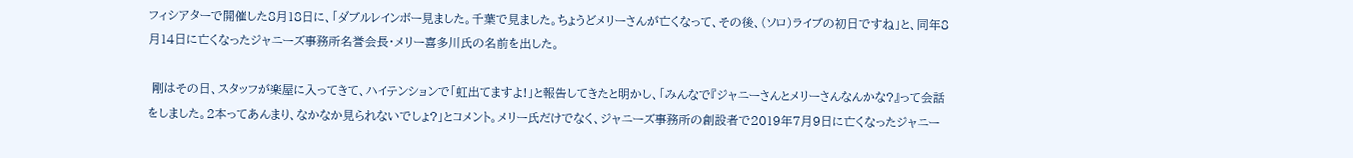フィシアターで開催した8月18日に、「ダブルレインボー見ました。千葉で見ました。ちょうどメリーさんが亡くなって、その後、(ソロ)ライブの初日ですね」と、同年8月14日に亡くなったジャニーズ事務所名誉会長・メリー喜多川氏の名前を出した。

 剛はその日、スタッフが楽屋に入ってきて、ハイテンションで「虹出てますよ!」と報告してきたと明かし、「みんなで『ジャニーさんとメリーさんなんかな?』って会話をしました。2本ってあんまり、なかなか見られないでしょ?」とコメント。メリー氏だけでなく、ジャニーズ事務所の創設者で2019年7月9日に亡くなったジャニー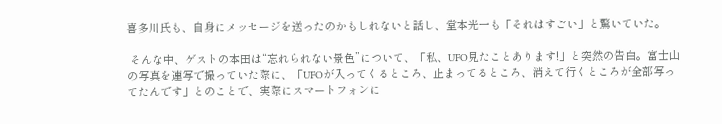喜多川氏も、自身にメッセージを送ったのかもしれないと話し、堂本光一も「それはすごい」と驚いていた。

 そんな中、ゲストの本田は“忘れられない景色”について、「私、UFO見たことあります!」と突然の告白。富士山の写真を連写で撮っていた際に、「UFOが入ってくるところ、止まってるところ、消えて行くところが全部写ってたんです」とのことで、実際にスマートフォンに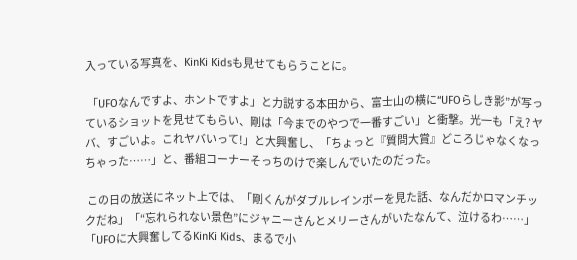入っている写真を、KinKi Kidsも見せてもらうことに。

 「UFOなんですよ、ホントですよ」と力説する本田から、富士山の横に“UFOらしき影”が写っているショットを見せてもらい、剛は「今までのやつで一番すごい」と衝撃。光一も「え? ヤバ、すごいよ。これヤバいって!」と大興奮し、「ちょっと『質問大賞』どころじゃなくなっちゃった……」と、番組コーナーそっちのけで楽しんでいたのだった。

 この日の放送にネット上では、「剛くんがダブルレインボーを見た話、なんだかロマンチックだね」「“忘れられない景色”にジャニーさんとメリーさんがいたなんて、泣けるわ……」「UFOに大興奮してるKinKi Kids、まるで小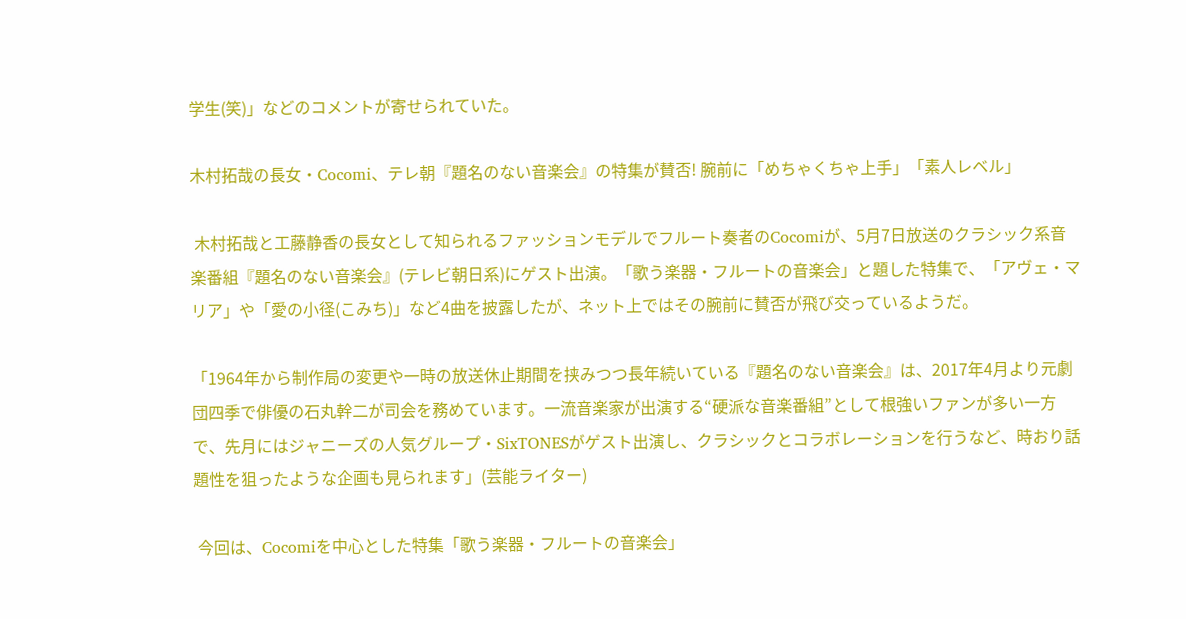学生(笑)」などのコメントが寄せられていた。

木村拓哉の長女・Cocomi、テレ朝『題名のない音楽会』の特集が賛否! 腕前に「めちゃくちゃ上手」「素人レベル」

 木村拓哉と工藤静香の長女として知られるファッションモデルでフルート奏者のCocomiが、5月7日放送のクラシック系音楽番組『題名のない音楽会』(テレビ朝日系)にゲスト出演。「歌う楽器・フルートの音楽会」と題した特集で、「アヴェ・マリア」や「愛の小径(こみち)」など4曲を披露したが、ネット上ではその腕前に賛否が飛び交っているようだ。

「1964年から制作局の変更や一時の放送休止期間を挟みつつ長年続いている『題名のない音楽会』は、2017年4月より元劇団四季で俳優の石丸幹二が司会を務めています。一流音楽家が出演する“硬派な音楽番組”として根強いファンが多い一方で、先月にはジャニーズの人気グループ・SixTONESがゲスト出演し、クラシックとコラボレーションを行うなど、時おり話題性を狙ったような企画も見られます」(芸能ライター)

 今回は、Cocomiを中心とした特集「歌う楽器・フルートの音楽会」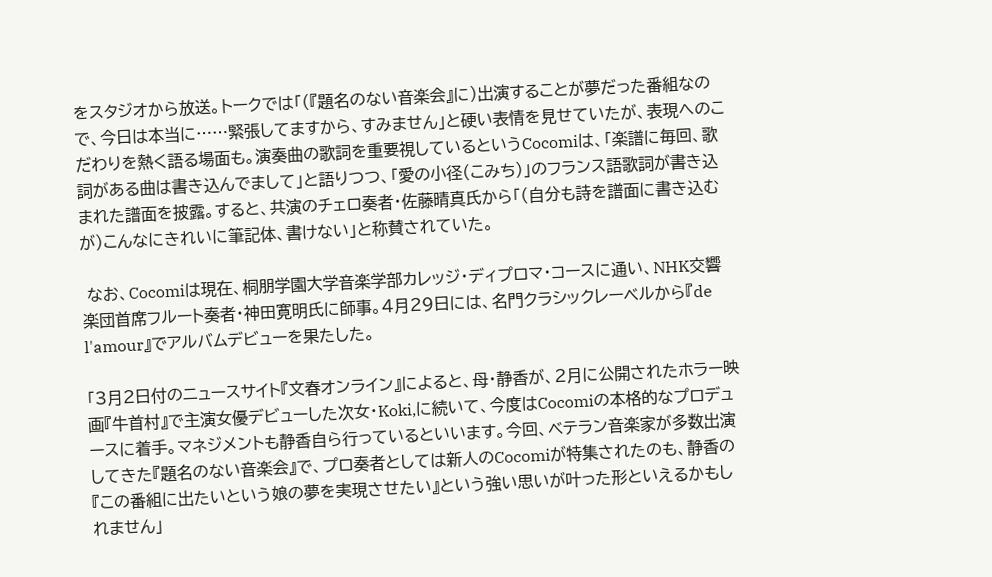をスタジオから放送。トークでは「(『題名のない音楽会』に)出演することが夢だった番組なので、今日は本当に……緊張してますから、すみません」と硬い表情を見せていたが、表現へのこだわりを熱く語る場面も。演奏曲の歌詞を重要視しているというCocomiは、「楽譜に毎回、歌詞がある曲は書き込んでまして」と語りつつ、「愛の小径(こみち)」のフランス語歌詞が書き込まれた譜面を披露。すると、共演のチェロ奏者・佐藤晴真氏から「(自分も詩を譜面に書き込むが)こんなにきれいに筆記体、書けない」と称賛されていた。

 なお、Cocomiは現在、桐朋学園大学音楽学部カレッジ・ディプロマ・コースに通い、NHK交響楽団首席フルート奏者・神田寛明氏に師事。4月29日には、名門クラシックレーベルから『de l'amour』でアルバムデビューを果たした。

「3月2日付のニュースサイト『文春オンライン』によると、母・静香が、2月に公開されたホラー映画『牛首村』で主演女優デビューした次女・Koki,に続いて、今度はCocomiの本格的なプロデュースに着手。マネジメントも静香自ら行っているといいます。今回、ベテラン音楽家が多数出演してきた『題名のない音楽会』で、プロ奏者としては新人のCocomiが特集されたのも、静香の『この番組に出たいという娘の夢を実現させたい』という強い思いが叶った形といえるかもしれません」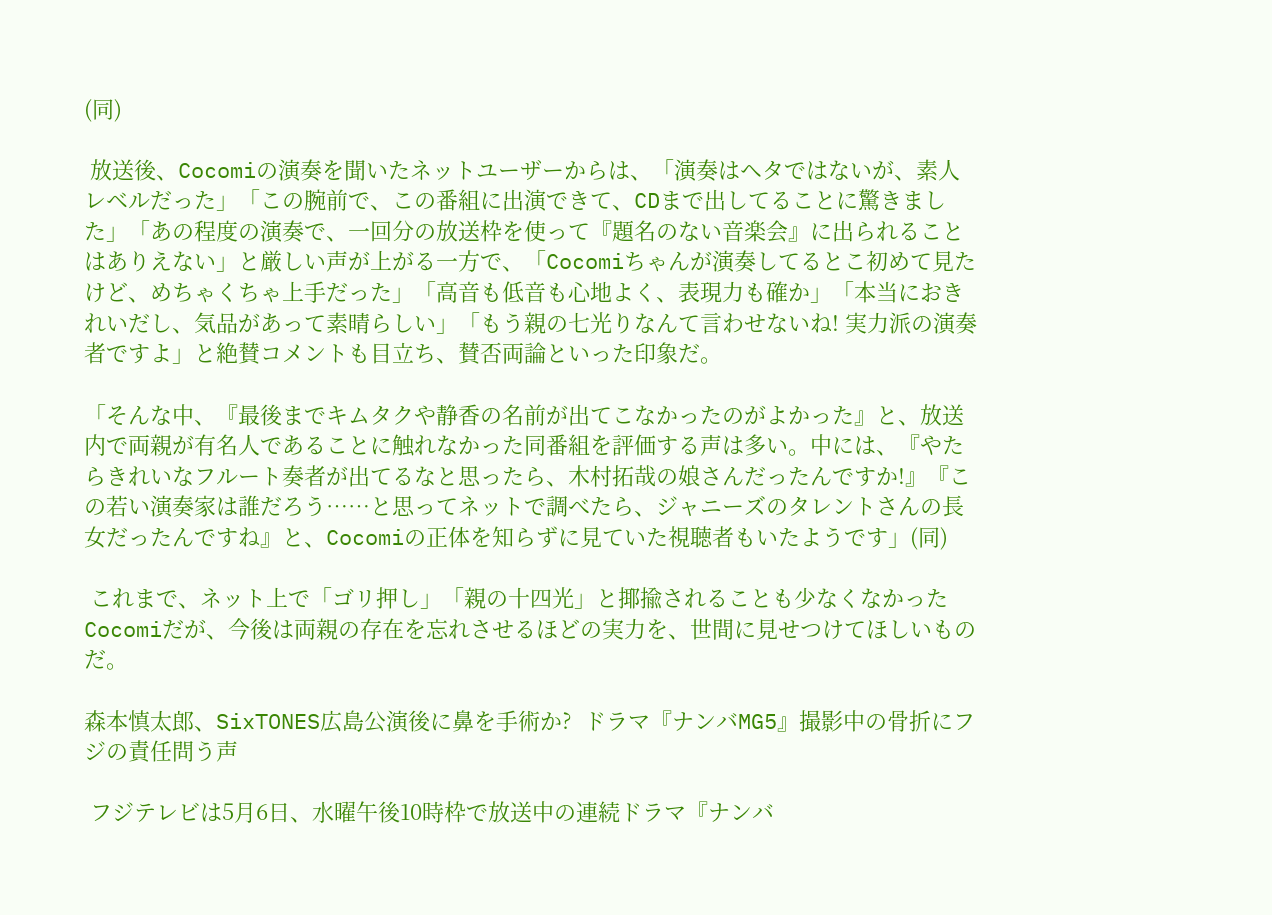(同)

 放送後、Cocomiの演奏を聞いたネットユーザーからは、「演奏はヘタではないが、素人レベルだった」「この腕前で、この番組に出演できて、CDまで出してることに驚きました」「あの程度の演奏で、一回分の放送枠を使って『題名のない音楽会』に出られることはありえない」と厳しい声が上がる一方で、「Cocomiちゃんが演奏してるとこ初めて見たけど、めちゃくちゃ上手だった」「高音も低音も心地よく、表現力も確か」「本当におきれいだし、気品があって素晴らしい」「もう親の七光りなんて言わせないね! 実力派の演奏者ですよ」と絶賛コメントも目立ち、賛否両論といった印象だ。

「そんな中、『最後までキムタクや静香の名前が出てこなかったのがよかった』と、放送内で両親が有名人であることに触れなかった同番組を評価する声は多い。中には、『やたらきれいなフルート奏者が出てるなと思ったら、木村拓哉の娘さんだったんですか!』『この若い演奏家は誰だろう……と思ってネットで調べたら、ジャニーズのタレントさんの長女だったんですね』と、Cocomiの正体を知らずに見ていた視聴者もいたようです」(同)

 これまで、ネット上で「ゴリ押し」「親の十四光」と揶揄されることも少なくなかったCocomiだが、今後は両親の存在を忘れさせるほどの実力を、世間に見せつけてほしいものだ。

森本慎太郎、SixTONES広島公演後に鼻を手術か?  ドラマ『ナンバMG5』撮影中の骨折にフジの責任問う声

 フジテレビは5月6日、水曜午後10時枠で放送中の連続ドラマ『ナンバ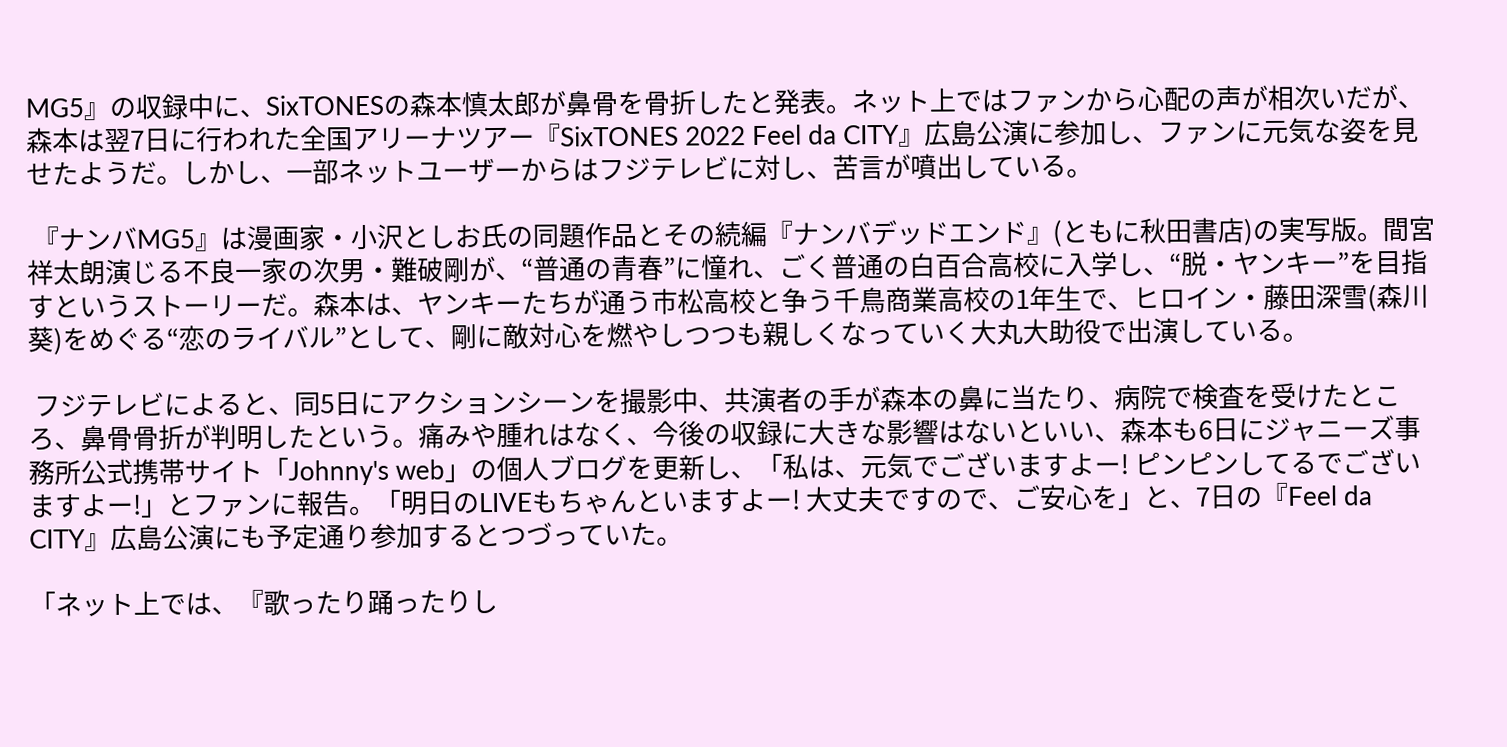MG5』の収録中に、SixTONESの森本慎太郎が鼻骨を骨折したと発表。ネット上ではファンから心配の声が相次いだが、森本は翌7日に行われた全国アリーナツアー『SixTONES 2022 Feel da CITY』広島公演に参加し、ファンに元気な姿を見せたようだ。しかし、一部ネットユーザーからはフジテレビに対し、苦言が噴出している。

 『ナンバMG5』は漫画家・小沢としお氏の同題作品とその続編『ナンバデッドエンド』(ともに秋田書店)の実写版。間宮祥太朗演じる不良一家の次男・難破剛が、“普通の青春”に憧れ、ごく普通の白百合高校に入学し、“脱・ヤンキー”を目指すというストーリーだ。森本は、ヤンキーたちが通う市松高校と争う千鳥商業高校の1年生で、ヒロイン・藤田深雪(森川葵)をめぐる“恋のライバル”として、剛に敵対心を燃やしつつも親しくなっていく大丸大助役で出演している。

 フジテレビによると、同5日にアクションシーンを撮影中、共演者の手が森本の鼻に当たり、病院で検査を受けたところ、鼻骨骨折が判明したという。痛みや腫れはなく、今後の収録に大きな影響はないといい、森本も6日にジャニーズ事務所公式携帯サイト「Johnny's web」の個人ブログを更新し、「私は、元気でございますよー! ピンピンしてるでございますよー!」とファンに報告。「明日のLIVEもちゃんといますよー! 大丈夫ですので、ご安心を」と、7日の『Feel da CITY』広島公演にも予定通り参加するとつづっていた。

「ネット上では、『歌ったり踊ったりし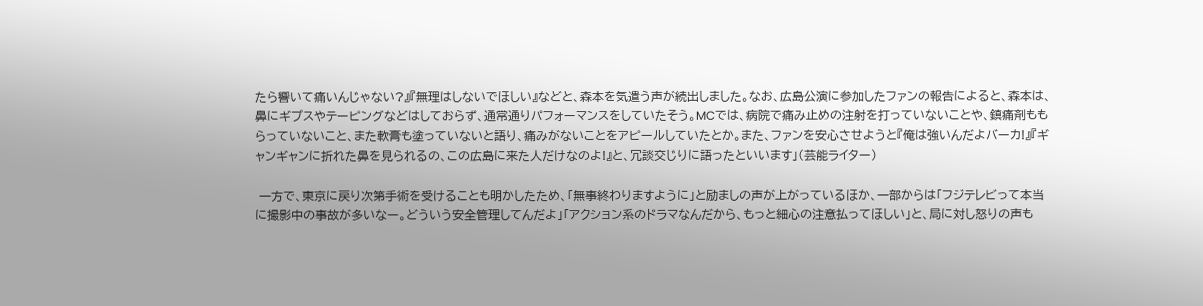たら響いて痛いんじゃない?』『無理はしないでほしい』などと、森本を気遣う声が続出しました。なお、広島公演に参加したファンの報告によると、森本は、鼻にギプスやテーピングなどはしておらず、通常通りパフォーマンスをしていたそう。MCでは、病院で痛み止めの注射を打っていないことや、鎮痛剤ももらっていないこと、また軟膏も塗っていないと語り、痛みがないことをアピールしていたとか。また、ファンを安心させようと『俺は強いんだよバーカ!』『ギャンギャンに折れた鼻を見られるの、この広島に来た人だけなのよ!』と、冗談交じりに語ったといいます」(芸能ライター)

 一方で、東京に戻り次第手術を受けることも明かしたため、「無事終わりますように」と励ましの声が上がっているほか、一部からは「フジテレビって本当に撮影中の事故が多いなー。どういう安全管理してんだよ」「アクション系のドラマなんだから、もっと細心の注意払ってほしい」と、局に対し怒りの声も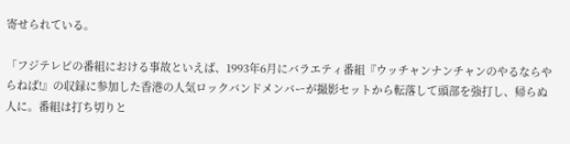寄せられている。

「フジテレビの番組における事故といえば、1993年6月にバラエティ番組『ウッチャンナンチャンのやるならやらねば!』の収録に参加した香港の人気ロックバンドメンバーが撮影セットから転落して頭部を強打し、帰らぬ人に。番組は打ち切りと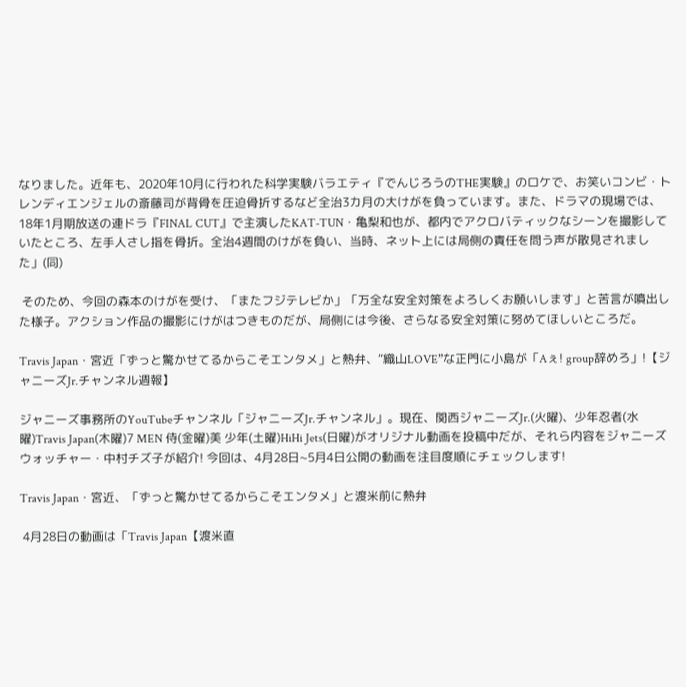なりました。近年も、2020年10月に行われた科学実験バラエティ『でんじろうのTHE実験』のロケで、お笑いコンビ・トレンディエンジェルの斎藤司が背骨を圧迫骨折するなど全治3カ月の大けがを負っています。また、ドラマの現場では、18年1月期放送の連ドラ『FINAL CUT』で主演したKAT-TUN・亀梨和也が、都内でアクロバティックなシーンを撮影していたところ、左手人さし指を骨折。全治4週間のけがを負い、当時、ネット上には局側の責任を問う声が散見されました」(同)

 そのため、今回の森本のけがを受け、「またフジテレビか」「万全な安全対策をよろしくお願いします」と苦言が噴出した様子。アクション作品の撮影にけがはつきものだが、局側には今後、さらなる安全対策に努めてほしいところだ。

Travis Japan・宮近「ずっと驚かせてるからこそエンタメ」と熱弁、“織山LOVE”な正門に小島が「Aぇ! group辞めろ」!【ジャニーズJr.チャンネル週報】

ジャニーズ事務所のYouTubeチャンネル「ジャニーズJr.チャンネル」。現在、関西ジャニーズJr.(火曜)、少年忍者(水曜)Travis Japan(木曜)7 MEN 侍(金曜)美 少年(土曜)HiHi Jets(日曜)がオリジナル動画を投稿中だが、それら内容をジャニーズウォッチャー・中村チズ子が紹介! 今回は、4月28日~5月4日公開の動画を注目度順にチェックします!

Travis Japan・宮近、「ずっと驚かせてるからこそエンタメ」と渡米前に熱弁

 4月28日の動画は「Travis Japan【渡米直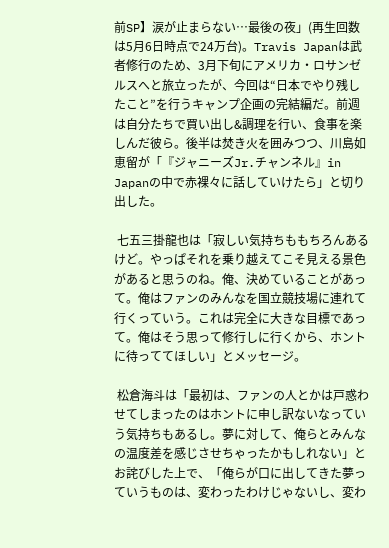前SP】涙が止まらない…最後の夜」(再生回数は5月6日時点で24万台)。Travis Japanは武者修行のため、3月下旬にアメリカ・ロサンゼルスへと旅立ったが、今回は“日本でやり残したこと”を行うキャンプ企画の完結編だ。前週は自分たちで買い出し&調理を行い、食事を楽しんだ彼ら。後半は焚き火を囲みつつ、川島如恵留が「『ジャニーズJr.チャンネル』in Japanの中で赤裸々に話していけたら」と切り出した。

 七五三掛龍也は「寂しい気持ちももちろんあるけど。やっぱそれを乗り越えてこそ見える景色があると思うのね。俺、決めていることがあって。俺はファンのみんなを国立競技場に連れて行くっていう。これは完全に大きな目標であって。俺はそう思って修行しに行くから、ホントに待っててほしい」とメッセージ。

 松倉海斗は「最初は、ファンの人とかは戸惑わせてしまったのはホントに申し訳ないなっていう気持ちもあるし。夢に対して、俺らとみんなの温度差を感じさせちゃったかもしれない」とお詫びした上で、「俺らが口に出してきた夢っていうものは、変わったわけじゃないし、変わ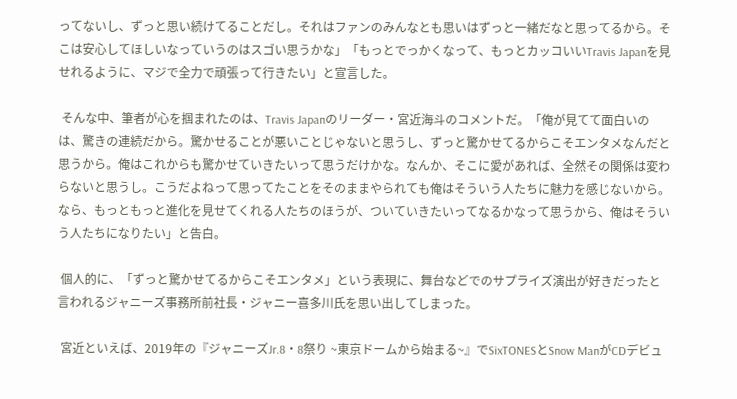ってないし、ずっと思い続けてることだし。それはファンのみんなとも思いはずっと一緒だなと思ってるから。そこは安心してほしいなっていうのはスゴい思うかな」「もっとでっかくなって、もっとカッコいいTravis Japanを見せれるように、マジで全力で頑張って行きたい」と宣言した。

 そんな中、筆者が心を掴まれたのは、Travis Japanのリーダー・宮近海斗のコメントだ。「俺が見てて面白いのは、驚きの連続だから。驚かせることが悪いことじゃないと思うし、ずっと驚かせてるからこそエンタメなんだと思うから。俺はこれからも驚かせていきたいって思うだけかな。なんか、そこに愛があれば、全然その関係は変わらないと思うし。こうだよねって思ってたことをそのままやられても俺はそういう人たちに魅力を感じないから。なら、もっともっと進化を見せてくれる人たちのほうが、ついていきたいってなるかなって思うから、俺はそういう人たちになりたい」と告白。

 個人的に、「ずっと驚かせてるからこそエンタメ」という表現に、舞台などでのサプライズ演出が好きだったと言われるジャニーズ事務所前社長・ジャニー喜多川氏を思い出してしまった。

 宮近といえば、2019年の『ジャニーズJr.8・8祭り ~東京ドームから始まる~』でSixTONESとSnow ManがCDデビュ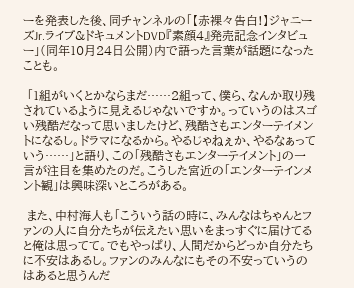ーを発表した後、同チャンネルの「【赤裸々告白!】ジャニーズJr.ライブ&ドキュメントDVD『素顔4』発売記念インタビュー」(同年10月24日公開)内で語った言葉が話題になったことも。

 「1組がいくとかならまだ……2組って、僕ら、なんか取り残されているように見えるじゃないですか。っていうのはスゴい残酷だなって思いましたけど、残酷さもエンターテイメントになるし。ドラマになるから。やるじゃねぇか、やるなぁっていう……」と語り、この「残酷さもエンターテイメント」の一言が注目を集めたのだ。こうした宮近の「エンターテインメント観」は興味深いところがある。

 また、中村海人も「こういう話の時に、みんなはちゃんとファンの人に自分たちが伝えたい思いをまっすぐに届けてると俺は思ってて。でもやっぱり、人間だからどっか自分たちに不安はあるし。ファンのみんなにもその不安っていうのはあると思うんだ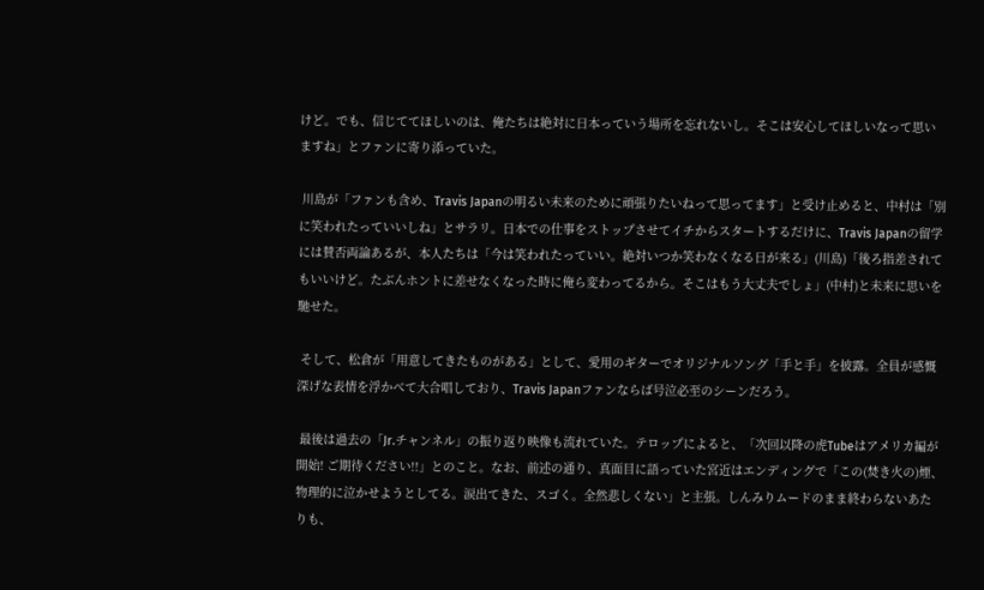けど。でも、信じててほしいのは、俺たちは絶対に日本っていう場所を忘れないし。そこは安心してほしいなって思いますね」とファンに寄り添っていた。

 川島が「ファンも含め、Travis Japanの明るい未来のために頑張りたいねって思ってます」と受け止めると、中村は「別に笑われたっていいしね」とサラリ。日本での仕事をストップさせてイチからスタートするだけに、Travis Japanの留学には賛否両論あるが、本人たちは「今は笑われたっていい。絶対いつか笑わなくなる日が来る」(川島)「後ろ指差されてもいいけど。たぶんホントに差せなくなった時に俺ら変わってるから。そこはもう大丈夫でしょ」(中村)と未来に思いを馳せた。

 そして、松倉が「用意してきたものがある」として、愛用のギターでオリジナルソング「手と手」を披露。全員が感慨深げな表情を浮かべて大合唱しており、Travis Japanファンならば号泣必至のシーンだろう。

 最後は過去の「Jr.チャンネル」の振り返り映像も流れていた。テロップによると、「次回以降の虎Tubeはアメリカ編が開始! ご期待ください!!」とのこと。なお、前述の通り、真面目に語っていた宮近はエンディングで「この(焚き火の)煙、物理的に泣かせようとしてる。涙出てきた、スゴく。全然悲しくない」と主張。しんみりムードのまま終わらないあたりも、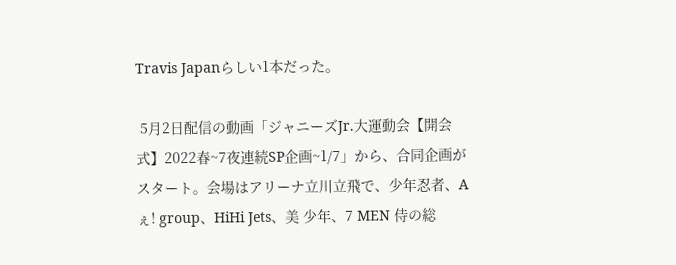Travis Japanらしい1本だった。

 5月2日配信の動画「ジャニーズJr.大運動会【開会式】2022春~7夜連続SP企画~1/7」から、合同企画がスタート。会場はアリーナ立川立飛で、少年忍者、Aぇ! group、HiHi Jets、美 少年、7 MEN 侍の総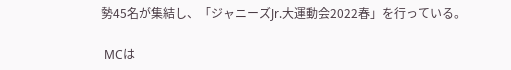勢45名が集結し、「ジャニーズJr.大運動会2022春」を行っている。

 MCは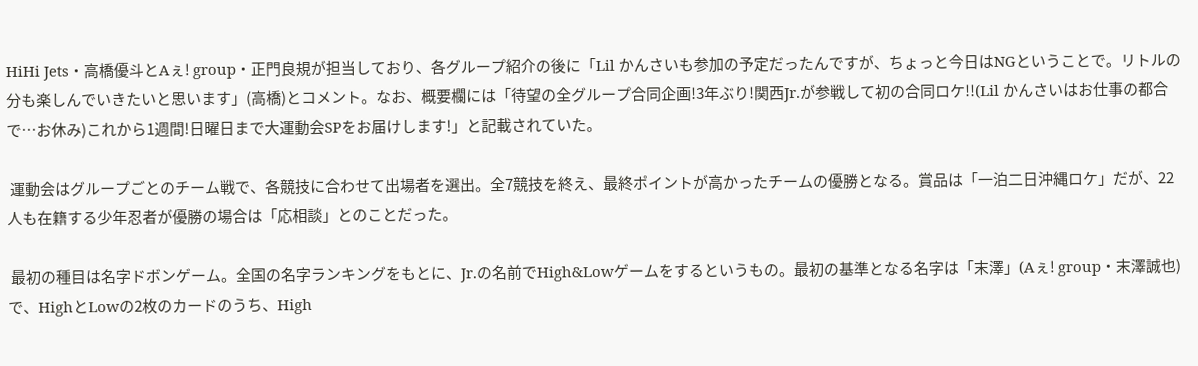HiHi Jets・高橋優斗とAぇ! group・正門良規が担当しており、各グループ紹介の後に「Lil かんさいも参加の予定だったんですが、ちょっと今日はNGということで。リトルの分も楽しんでいきたいと思います」(高橋)とコメント。なお、概要欄には「待望の全グループ合同企画!3年ぶり!関西Jr.が参戦して初の合同ロケ!!(Lil かんさいはお仕事の都合で…お休み)これから1週間!日曜日まで大運動会SPをお届けします!」と記載されていた。

 運動会はグループごとのチーム戦で、各競技に合わせて出場者を選出。全7競技を終え、最終ポイントが高かったチームの優勝となる。賞品は「一泊二日沖縄ロケ」だが、22人も在籍する少年忍者が優勝の場合は「応相談」とのことだった。

 最初の種目は名字ドボンゲーム。全国の名字ランキングをもとに、Jr.の名前でHigh&Lowゲームをするというもの。最初の基準となる名字は「末澤」(Aぇ! group・末澤誠也)で、HighとLowの2枚のカードのうち、High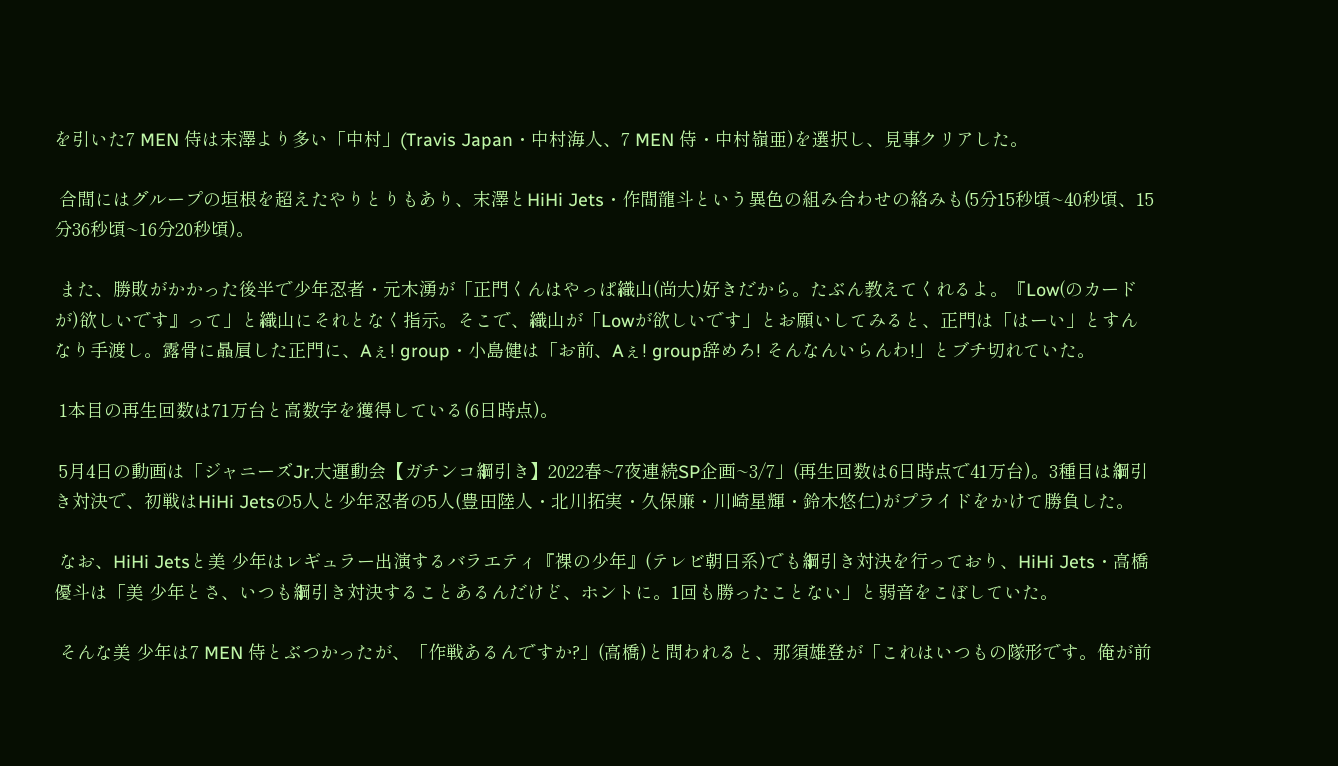を引いた7 MEN 侍は末澤より多い「中村」(Travis Japan・中村海人、7 MEN 侍・中村嶺亜)を選択し、見事クリアした。

 合間にはグループの垣根を超えたやりとりもあり、末澤とHiHi Jets・作間龍斗という異色の組み合わせの絡みも(5分15秒頃~40秒頃、15分36秒頃~16分20秒頃)。

 また、勝敗がかかった後半で少年忍者・元木湧が「正門くんはやっぱ織山(尚大)好きだから。たぶん教えてくれるよ。『Low(のカードが)欲しいです』って」と織山にそれとなく指示。そこで、織山が「Lowが欲しいです」とお願いしてみると、正門は「はーい」とすんなり手渡し。露骨に贔屓した正門に、Aぇ! group・小島健は「お前、Aぇ! group辞めろ! そんなんいらんわ!」とブチ切れていた。

 1本目の再生回数は71万台と高数字を獲得している(6日時点)。

 5月4日の動画は「ジャニーズJr.大運動会【ガチンコ綱引き】2022春~7夜連続SP企画~3/7」(再生回数は6日時点で41万台)。3種目は綱引き対決で、初戦はHiHi Jetsの5人と少年忍者の5人(豊田陸人・北川拓実・久保廉・川崎星輝・鈴木悠仁)がプライドをかけて勝負した。

 なお、HiHi Jetsと美 少年はレギュラー出演するバラエティ『裸の少年』(テレビ朝日系)でも綱引き対決を行っており、HiHi Jets・高橋優斗は「美 少年とさ、いつも綱引き対決することあるんだけど、ホントに。1回も勝ったことない」と弱音をこぼしていた。

 そんな美 少年は7 MEN 侍とぶつかったが、「作戦あるんですか?」(高橋)と問われると、那須雄登が「これはいつもの隊形です。俺が前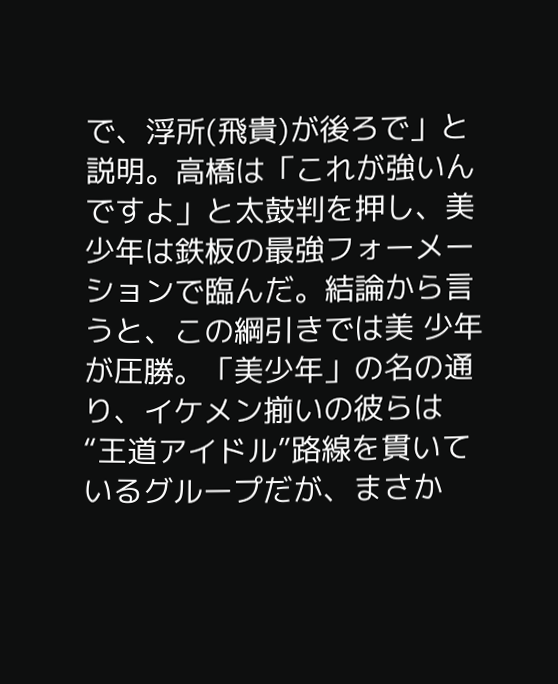で、浮所(飛貴)が後ろで」と説明。高橋は「これが強いんですよ」と太鼓判を押し、美 少年は鉄板の最強フォーメーションで臨んだ。結論から言うと、この綱引きでは美 少年が圧勝。「美少年」の名の通り、イケメン揃いの彼らは“王道アイドル”路線を貫いているグループだが、まさか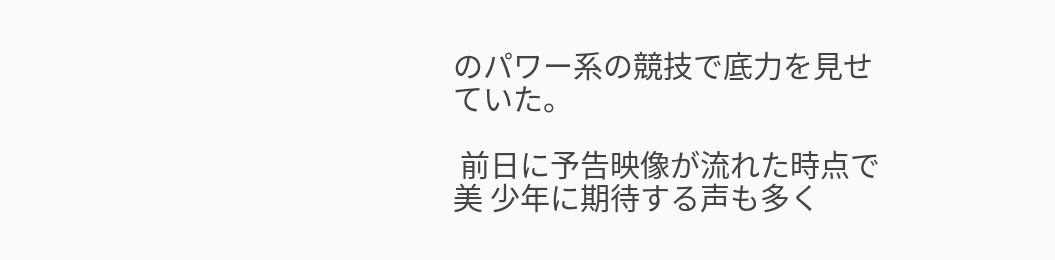のパワー系の競技で底力を見せていた。

 前日に予告映像が流れた時点で美 少年に期待する声も多く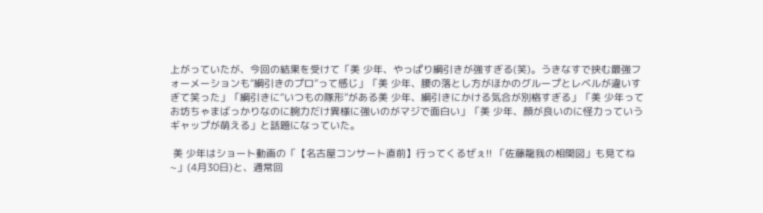上がっていたが、今回の結果を受けて「美 少年、やっぱり綱引きが強すぎる(笑)。うきなすで挟む最強フォーメーションも“綱引きのプロ”って感じ」「美 少年、腰の落とし方がほかのグループとレベルが違いすぎて笑った」「綱引きに“いつもの隊形”がある美 少年、綱引きにかける気合が別格すぎる」「美 少年ってお坊ちゃまばっかりなのに腕力だけ異様に強いのがマジで面白い」「美 少年、顔が良いのに怪力っていうギャップが萌える」と話題になっていた。

 美 少年はショート動画の「【名古屋コンサート直前】行ってくるぜぇ!! 「佐藤龍我の相関図」も見てね~」(4月30日)と、通常回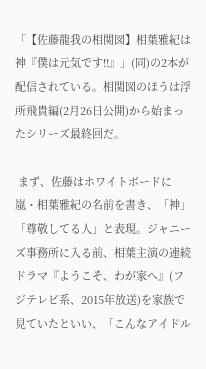「【佐藤龍我の相関図】相葉雅紀は神『僕は元気です!!』」(同)の2本が配信されている。相関図のほうは浮所飛貴編(2月26日公開)から始まったシリーズ最終回だ。

 まず、佐藤はホワイトボードに嵐・相葉雅紀の名前を書き、「神」「尊敬してる人」と表現。ジャニーズ事務所に入る前、相葉主演の連続ドラマ『ようこそ、わが家へ』(フジテレビ系、2015年放送)を家族で見ていたといい、「こんなアイドル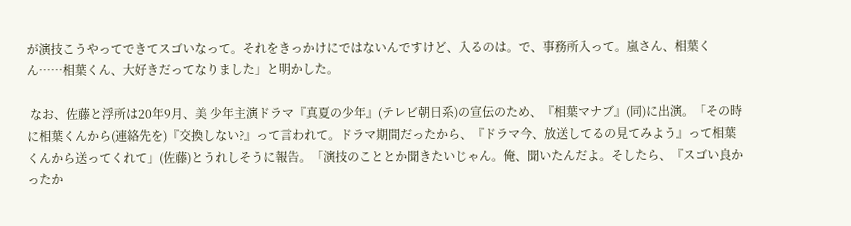が演技こうやってできてスゴいなって。それをきっかけにではないんですけど、入るのは。で、事務所入って。嵐さん、相葉くん……相葉くん、大好きだってなりました」と明かした。

 なお、佐藤と浮所は20年9月、美 少年主演ドラマ『真夏の少年』(テレビ朝日系)の宣伝のため、『相葉マナブ』(同)に出演。「その時に相葉くんから(連絡先を)『交換しない?』って言われて。ドラマ期間だったから、『ドラマ今、放送してるの見てみよう』って相葉くんから送ってくれて」(佐藤)とうれしそうに報告。「演技のこととか聞きたいじゃん。俺、聞いたんだよ。そしたら、『スゴい良かったか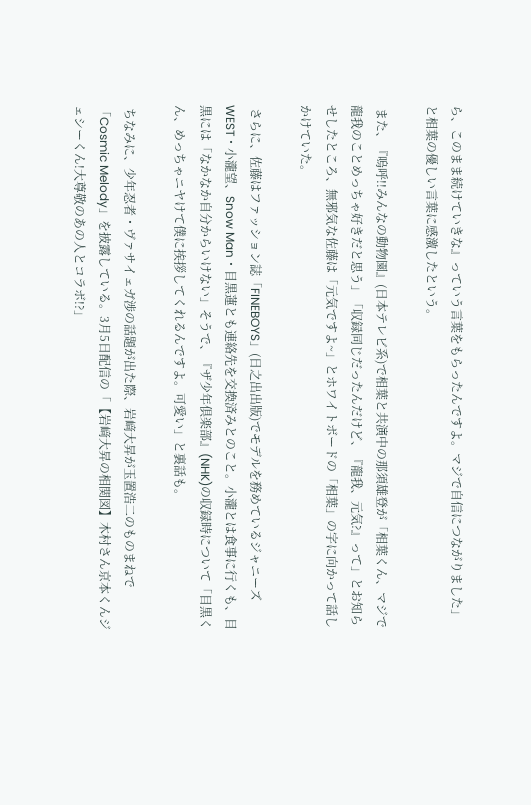ら、このまま続けていきな』っていう言葉をもらったんですよ。マジで自信につながりました」と相葉の優しい言葉に感激したという。

 また、『嗚呼!!みんなの動物園』(日本テレビ系)で相葉と共演中の那須雄登が「相葉くん、マジで龍我のことめっちゃ好きだと思う」「収録同じだったんだけど、『龍我、元気?』って」とお知らせしたところ、無邪気な佐藤は「元気ですよ~」とホワイトボードの「相葉」の字に向かって話しかけていた。

 さらに、佐藤はファッション誌「FINEBOYS」(日之出出版)でモデルを務めているジャニーズWEST・小瀧望、Snow Man・目黒蓮とも連絡先を交換済みとのこと。小瀧とは食事に行くも、目黒には「なかなか自分からいけない」そうで、『ザ少年倶楽部』(NHK)の収録時について「目黒くん、めっちゃニヤけて僕に挨拶してくれるんですよ。可愛い」と裏話も。

 ちなみに、少年忍者・ヴァサイェガ渉の話題が出た際、岩﨑大昇が玉置浩二のものまねで「Cosmic Melody」を披露している。3月5日配信の「【岩﨑大昇の相関図】木村さん京本くんジェシーくん!大尊敬のあの人とコラボ!?」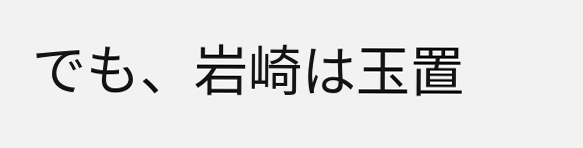でも、岩崎は玉置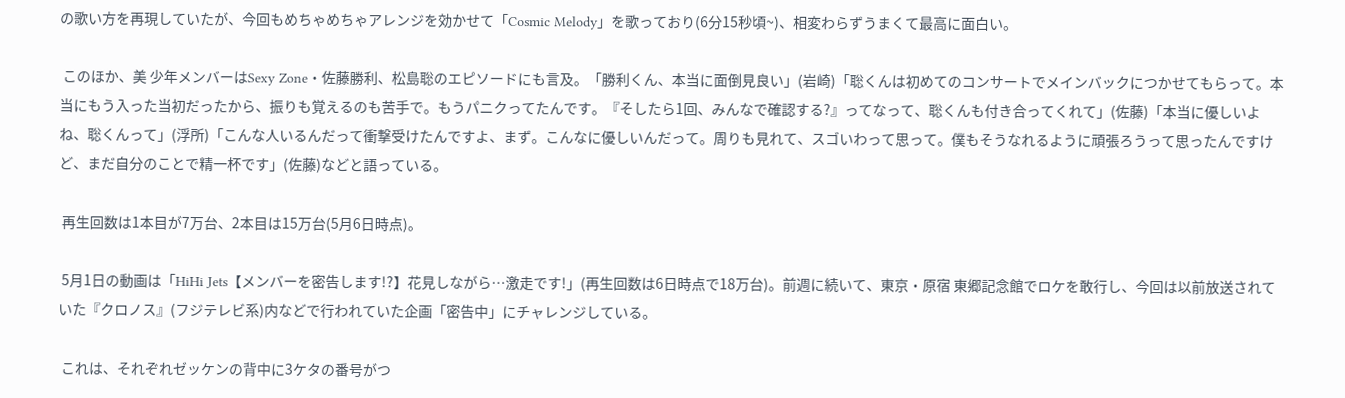の歌い方を再現していたが、今回もめちゃめちゃアレンジを効かせて「Cosmic Melody」を歌っており(6分15秒頃~)、相変わらずうまくて最高に面白い。

 このほか、美 少年メンバーはSexy Zone・佐藤勝利、松島聡のエピソードにも言及。「勝利くん、本当に面倒見良い」(岩崎)「聡くんは初めてのコンサートでメインバックにつかせてもらって。本当にもう入った当初だったから、振りも覚えるのも苦手で。もうパニクってたんです。『そしたら1回、みんなで確認する?』ってなって、聡くんも付き合ってくれて」(佐藤)「本当に優しいよね、聡くんって」(浮所)「こんな人いるんだって衝撃受けたんですよ、まず。こんなに優しいんだって。周りも見れて、スゴいわって思って。僕もそうなれるように頑張ろうって思ったんですけど、まだ自分のことで精一杯です」(佐藤)などと語っている。

 再生回数は1本目が7万台、2本目は15万台(5月6日時点)。

 5月1日の動画は「HiHi Jets【メンバーを密告します!?】花見しながら…激走です!」(再生回数は6日時点で18万台)。前週に続いて、東京・原宿 東郷記念館でロケを敢行し、今回は以前放送されていた『クロノス』(フジテレビ系)内などで行われていた企画「密告中」にチャレンジしている。

 これは、それぞれゼッケンの背中に3ケタの番号がつ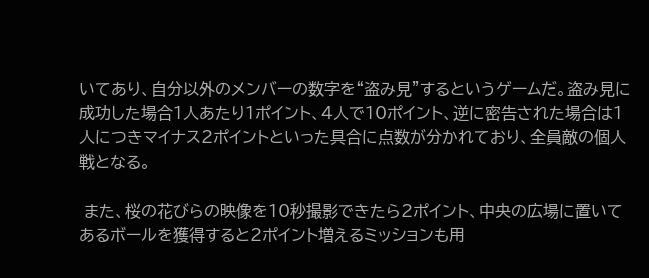いてあり、自分以外のメンバーの数字を“盗み見”するというゲームだ。盗み見に成功した場合1人あたり1ポイント、4人で10ポイント、逆に密告された場合は1人につきマイナス2ポイントといった具合に点数が分かれており、全員敵の個人戦となる。

 また、桜の花びらの映像を10秒撮影できたら2ポイント、中央の広場に置いてあるボールを獲得すると2ポイント増えるミッションも用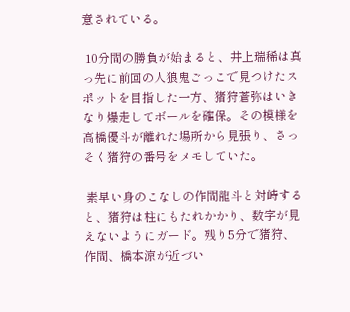意されている。

 10分間の勝負が始まると、井上瑞稀は真っ先に前回の人狼鬼ごっこで見つけたスポットを目指した一方、猪狩蒼弥はいきなり爆走してボールを確保。その模様を高橋優斗が離れた場所から見張り、さっそく猪狩の番号をメモしていた。

 素早い身のこなしの作間龍斗と対峙すると、猪狩は柱にもたれかかり、数字が見えないようにガード。残り5分で猪狩、作間、橋本涼が近づい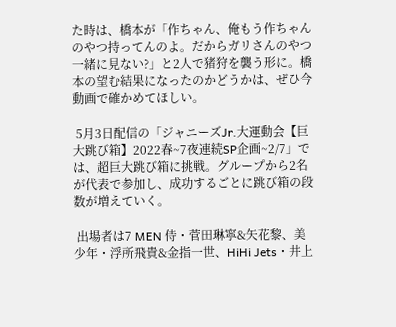た時は、橋本が「作ちゃん、俺もう作ちゃんのやつ持ってんのよ。だからガリさんのやつ一緒に見ない?」と2人で猪狩を襲う形に。橋本の望む結果になったのかどうかは、ぜひ今動画で確かめてほしい。

 5月3日配信の「ジャニーズJr.大運動会【巨大跳び箱】2022春~7夜連続SP企画~2/7」では、超巨大跳び箱に挑戦。グループから2名が代表で参加し、成功するごとに跳び箱の段数が増えていく。

 出場者は7 MEN 侍・菅田琳寧&矢花黎、美 少年・浮所飛貴&金指一世、HiHi Jets・井上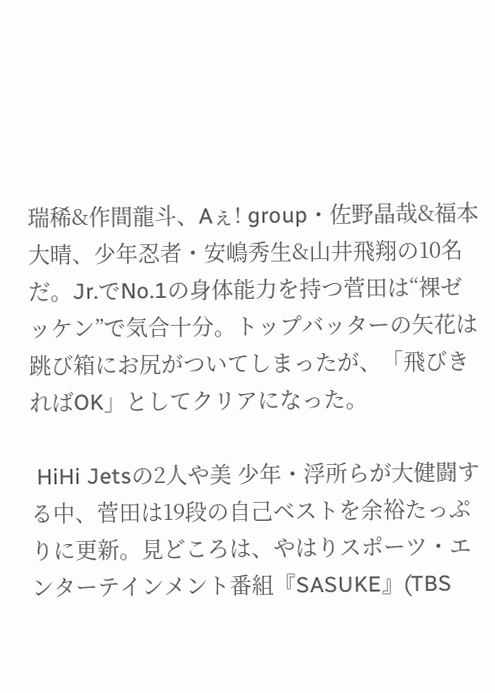瑞稀&作間龍斗、Aぇ! group・佐野晶哉&福本大晴、少年忍者・安嶋秀生&山井飛翔の10名だ。Jr.でNo.1の身体能力を持つ菅田は“裸ゼッケン”で気合十分。トップバッターの矢花は跳び箱にお尻がついてしまったが、「飛びきればOK」としてクリアになった。

 HiHi Jetsの2人や美 少年・浮所らが大健闘する中、菅田は19段の自己ベストを余裕たっぷりに更新。見どころは、やはりスポーツ・エンターテインメント番組『SASUKE』(TBS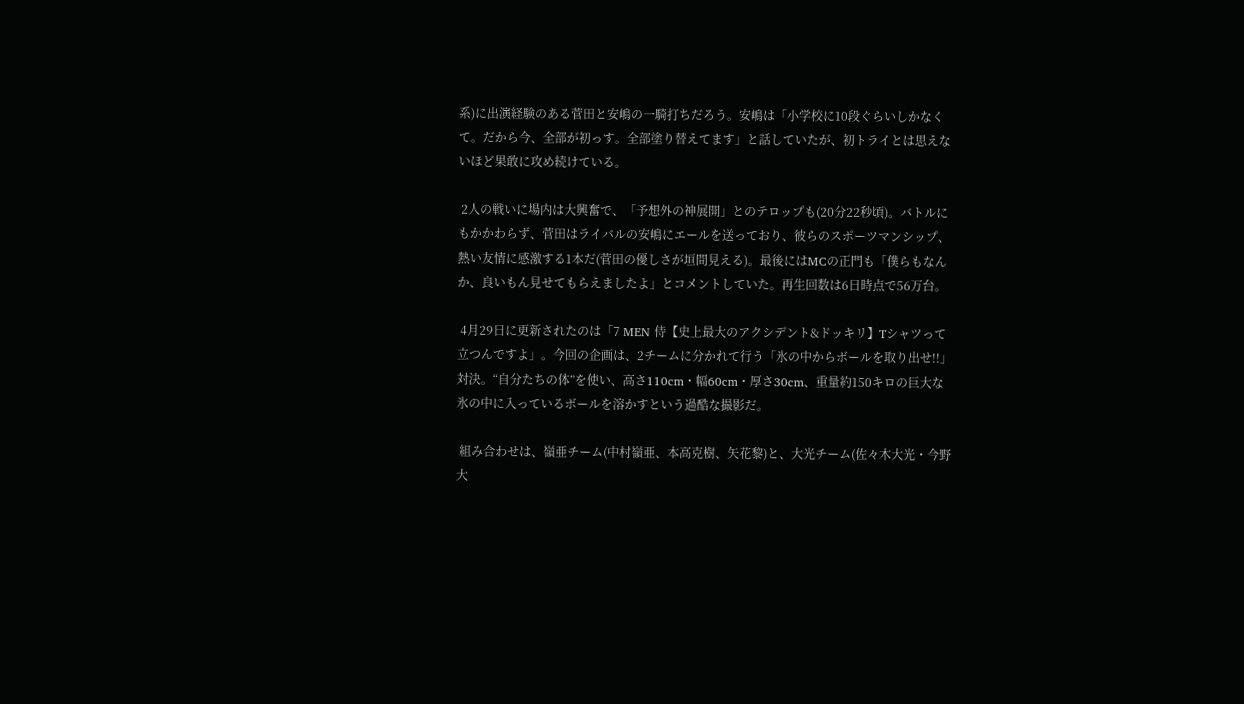系)に出演経験のある菅田と安嶋の一騎打ちだろう。安嶋は「小学校に10段ぐらいしかなくて。だから今、全部が初っす。全部塗り替えてます」と話していたが、初トライとは思えないほど果敢に攻め続けている。

 2人の戦いに場内は大興奮で、「予想外の神展開」とのテロップも(20分22秒頃)。バトルにもかかわらず、菅田はライバルの安嶋にエールを送っており、彼らのスポーツマンシップ、熱い友情に感激する1本だ(菅田の優しさが垣間見える)。最後にはMCの正門も「僕らもなんか、良いもん見せてもらえましたよ」とコメントしていた。再生回数は6日時点で56万台。

 4月29日に更新されたのは「7 MEN 侍【史上最大のアクシデント&ドッキリ】Tシャツって立つんですよ」。今回の企画は、2チームに分かれて行う「氷の中からボールを取り出せ!!」対決。“自分たちの体”を使い、高さ110cm・幅60cm・厚さ30cm、重量約150キロの巨大な氷の中に入っているボールを溶かすという過酷な撮影だ。

 組み合わせは、嶺亜チーム(中村嶺亜、本高克樹、矢花黎)と、大光チーム(佐々木大光・今野大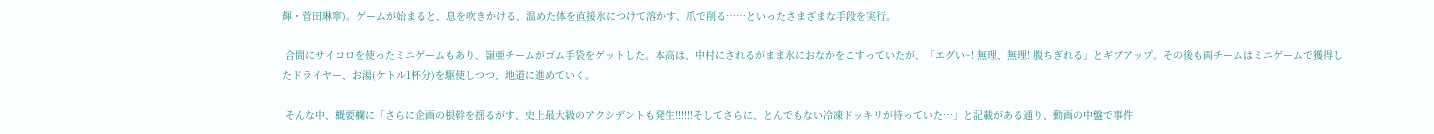輝・菅田琳寧)。ゲームが始まると、息を吹きかける、温めた体を直接氷につけて溶かす、爪で削る……といったさまざまな手段を実行。

 合間にサイコロを使ったミニゲームもあり、嶺亜チームがゴム手袋をゲットした。本高は、中村にされるがまま氷におなかをこすっていたが、「エグい~! 無理、無理! 腹ちぎれる」とギブアップ。その後も両チームはミニゲームで獲得したドライヤー、お湯(ケトル1杯分)を駆使しつつ、地道に進めていく。

 そんな中、概要欄に「さらに企画の根幹を揺るがす、史上最大級のアクシデントも発生!!!!!!そしてさらに、とんでもない冷凍ドッキリが待っていた…」と記載がある通り、動画の中盤で事件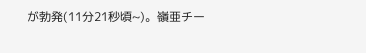が勃発(11分21秒頃~)。嶺亜チー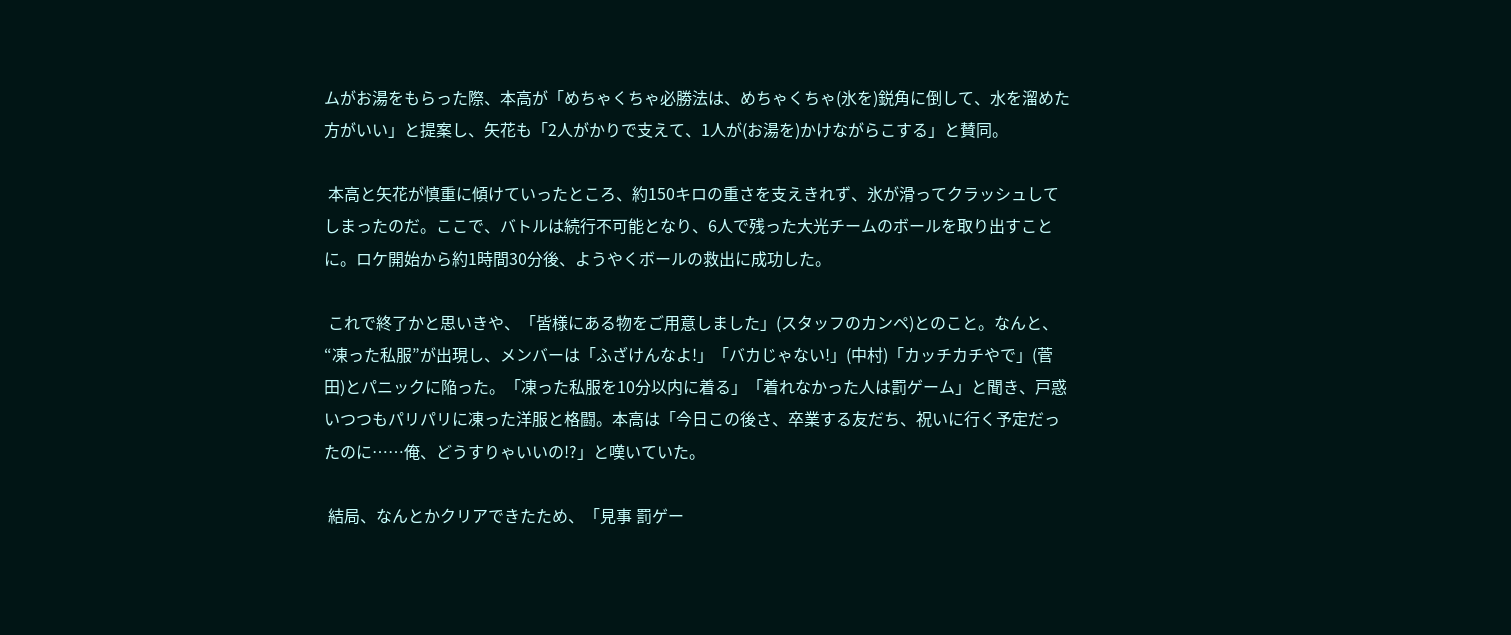ムがお湯をもらった際、本高が「めちゃくちゃ必勝法は、めちゃくちゃ(氷を)鋭角に倒して、水を溜めた方がいい」と提案し、矢花も「2人がかりで支えて、1人が(お湯を)かけながらこする」と賛同。

 本高と矢花が慎重に傾けていったところ、約150キロの重さを支えきれず、氷が滑ってクラッシュしてしまったのだ。ここで、バトルは続行不可能となり、6人で残った大光チームのボールを取り出すことに。ロケ開始から約1時間30分後、ようやくボールの救出に成功した。

 これで終了かと思いきや、「皆様にある物をご用意しました」(スタッフのカンペ)とのこと。なんと、“凍った私服”が出現し、メンバーは「ふざけんなよ!」「バカじゃない!」(中村)「カッチカチやで」(菅田)とパニックに陥った。「凍った私服を10分以内に着る」「着れなかった人は罰ゲーム」と聞き、戸惑いつつもパリパリに凍った洋服と格闘。本高は「今日この後さ、卒業する友だち、祝いに行く予定だったのに……俺、どうすりゃいいの!?」と嘆いていた。

 結局、なんとかクリアできたため、「見事 罰ゲー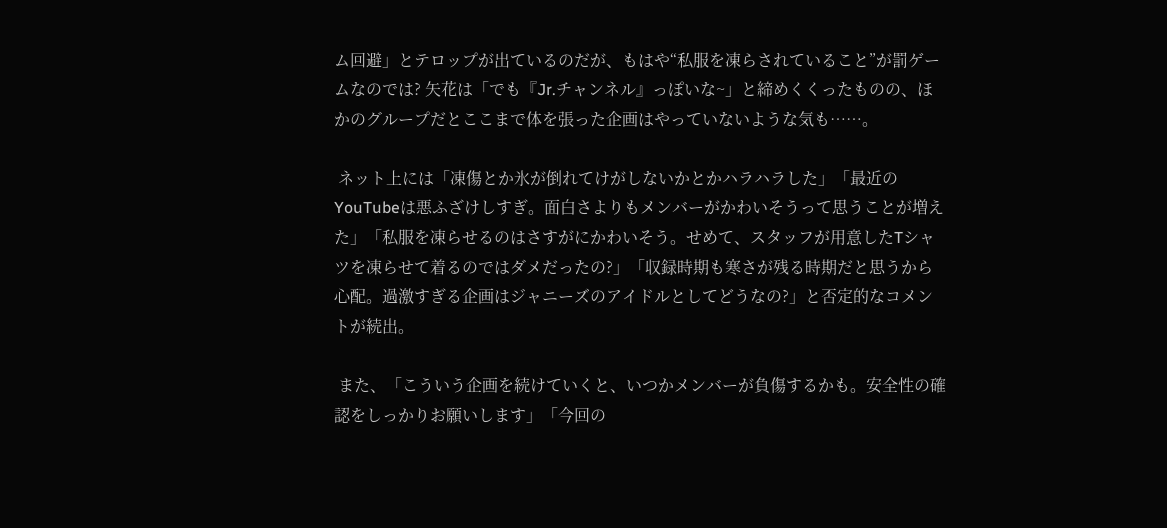ム回避」とテロップが出ているのだが、もはや“私服を凍らされていること”が罰ゲームなのでは? 矢花は「でも『Jr.チャンネル』っぽいな~」と締めくくったものの、ほかのグループだとここまで体を張った企画はやっていないような気も……。

 ネット上には「凍傷とか氷が倒れてけがしないかとかハラハラした」「最近のYouTubeは悪ふざけしすぎ。面白さよりもメンバーがかわいそうって思うことが増えた」「私服を凍らせるのはさすがにかわいそう。せめて、スタッフが用意したTシャツを凍らせて着るのではダメだったの?」「収録時期も寒さが残る時期だと思うから心配。過激すぎる企画はジャニーズのアイドルとしてどうなの?」と否定的なコメントが続出。

 また、「こういう企画を続けていくと、いつかメンバーが負傷するかも。安全性の確認をしっかりお願いします」「今回の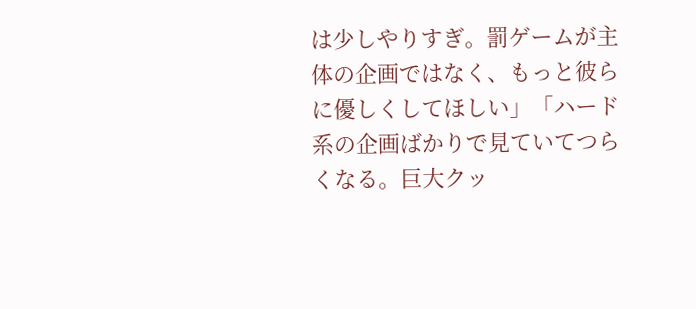は少しやりすぎ。罰ゲームが主体の企画ではなく、もっと彼らに優しくしてほしい」「ハード系の企画ばかりで見ていてつらくなる。巨大クッ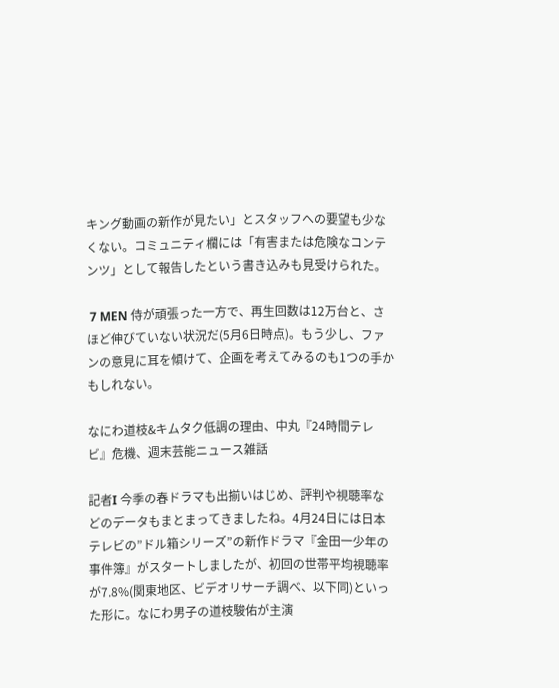キング動画の新作が見たい」とスタッフへの要望も少なくない。コミュニティ欄には「有害または危険なコンテンツ」として報告したという書き込みも見受けられた。

 7 MEN 侍が頑張った一方で、再生回数は12万台と、さほど伸びていない状況だ(5月6日時点)。もう少し、ファンの意見に耳を傾けて、企画を考えてみるのも1つの手かもしれない。

なにわ道枝&キムタク低調の理由、中丸『24時間テレビ』危機、週末芸能ニュース雑話

記者I 今季の春ドラマも出揃いはじめ、評判や視聴率などのデータもまとまってきましたね。4月24日には日本テレビの”ドル箱シリーズ”の新作ドラマ『金田一少年の事件簿』がスタートしましたが、初回の世帯平均視聴率が7.8%(関東地区、ビデオリサーチ調べ、以下同)といった形に。なにわ男子の道枝駿佑が主演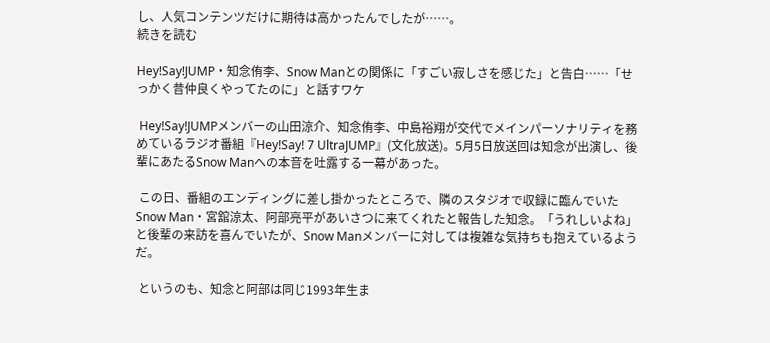し、人気コンテンツだけに期待は高かったんでしたが……。
続きを読む

Hey!Say!JUMP・知念侑李、Snow Manとの関係に「すごい寂しさを感じた」と告白……「せっかく昔仲良くやってたのに」と話すワケ

 Hey!Say!JUMPメンバーの山田涼介、知念侑李、中島裕翔が交代でメインパーソナリティを務めているラジオ番組『Hey!Say! 7 UltraJUMP』(文化放送)。5月5日放送回は知念が出演し、後輩にあたるSnow Manへの本音を吐露する一幕があった。

 この日、番組のエンディングに差し掛かったところで、隣のスタジオで収録に臨んでいたSnow Man・宮舘涼太、阿部亮平があいさつに来てくれたと報告した知念。「うれしいよね」と後輩の来訪を喜んでいたが、Snow Manメンバーに対しては複雑な気持ちも抱えているようだ。

 というのも、知念と阿部は同じ1993年生ま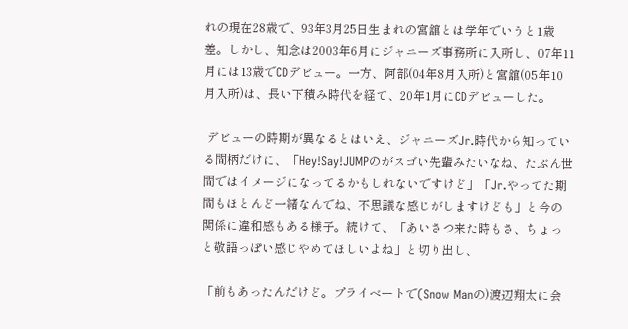れの現在28歳で、93年3月25日生まれの宮舘とは学年でいうと1歳差。しかし、知念は2003年6月にジャニーズ事務所に入所し、07年11月には13歳でCDデビュー。一方、阿部(04年8月入所)と宮舘(05年10月入所)は、長い下積み時代を経て、20年1月にCDデビューした。

 デビューの時期が異なるとはいえ、ジャニーズJr.時代から知っている間柄だけに、「Hey!Say!JUMPのがスゴい先輩みたいなね、たぶん世間ではイメージになってるかもしれないですけど」「Jr.やってた期間もほとんど一緒なんでね、不思議な感じがしますけども」と今の関係に違和感もある様子。続けて、「あいさつ来た時もさ、ちょっと敬語っぽい感じやめてほしいよね」と切り出し、

「前もあったんだけど。プライベートで(Snow Manの)渡辺翔太に会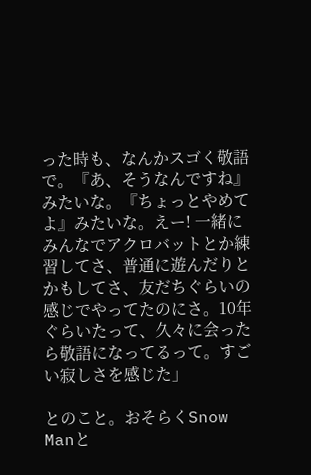った時も、なんかスゴく敬語で。『あ、そうなんですね』みたいな。『ちょっとやめてよ』みたいな。えー! 一緒にみんなでアクロバットとか練習してさ、普通に遊んだりとかもしてさ、友だちぐらいの感じでやってたのにさ。10年ぐらいたって、久々に会ったら敬語になってるって。すごい寂しさを感じた」

とのこと。おそらくSnow Manと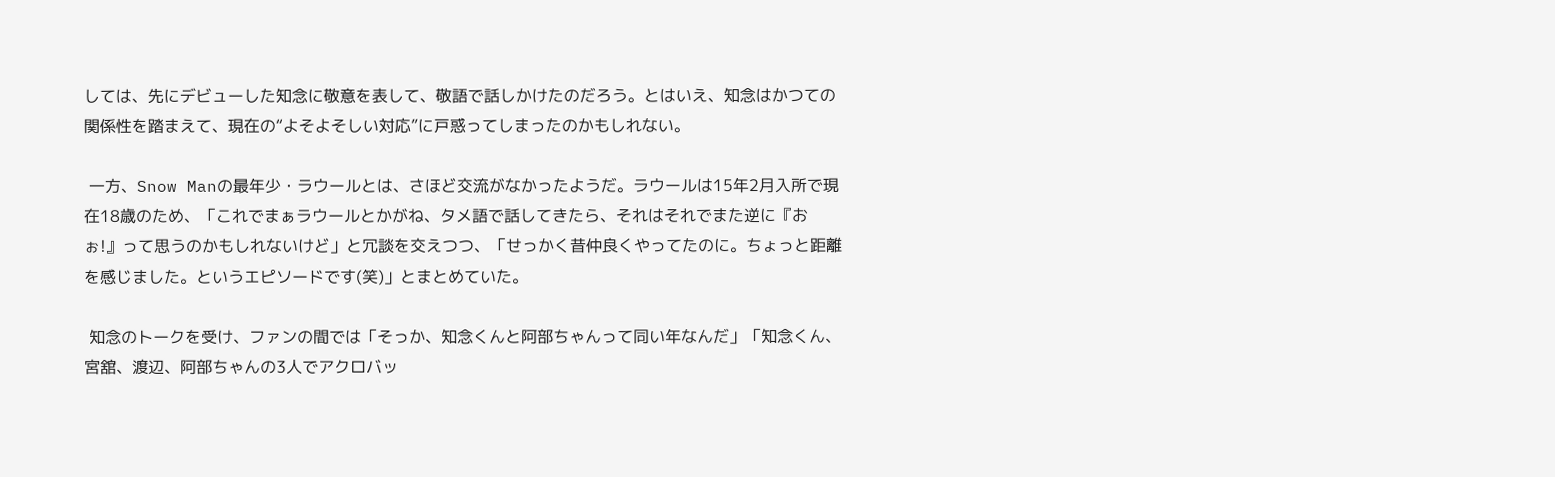しては、先にデビューした知念に敬意を表して、敬語で話しかけたのだろう。とはいえ、知念はかつての関係性を踏まえて、現在の“よそよそしい対応”に戸惑ってしまったのかもしれない。

 一方、Snow Manの最年少・ラウールとは、さほど交流がなかったようだ。ラウールは15年2月入所で現在18歳のため、「これでまぁラウールとかがね、タメ語で話してきたら、それはそれでまた逆に『おぉ!』って思うのかもしれないけど」と冗談を交えつつ、「せっかく昔仲良くやってたのに。ちょっと距離を感じました。というエピソードです(笑)」とまとめていた。

 知念のトークを受け、ファンの間では「そっか、知念くんと阿部ちゃんって同い年なんだ」「知念くん、宮舘、渡辺、阿部ちゃんの3人でアクロバッ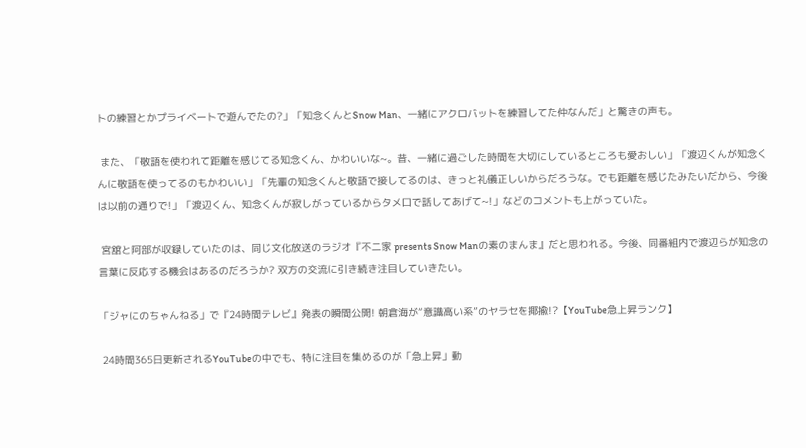トの練習とかプライベートで遊んでたの?」「知念くんとSnow Man、一緒にアクロバットを練習してた仲なんだ」と驚きの声も。

 また、「敬語を使われて距離を感じてる知念くん、かわいいな~。昔、一緒に過ごした時間を大切にしているところも愛おしい」「渡辺くんが知念くんに敬語を使ってるのもかわいい」「先輩の知念くんと敬語で接してるのは、きっと礼儀正しいからだろうな。でも距離を感じたみたいだから、今後は以前の通りで!」「渡辺くん、知念くんが寂しがっているからタメ口で話してあげて~!」などのコメントも上がっていた。

 宮舘と阿部が収録していたのは、同じ文化放送のラジオ『不二家 presents Snow Manの素のまんま』だと思われる。今後、同番組内で渡辺らが知念の言葉に反応する機会はあるのだろうか? 双方の交流に引き続き注目していきたい。

「ジャにのちゃんねる」で『24時間テレビ』発表の瞬間公開! 朝倉海が“意識高い系”のヤラセを揶揄!?【YouTube急上昇ランク】

 24時間365日更新されるYouTubeの中でも、特に注目を集めるのが「急上昇」動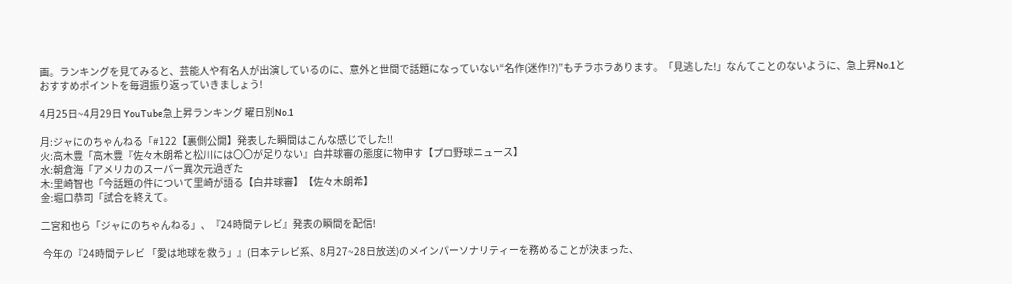画。ランキングを見てみると、芸能人や有名人が出演しているのに、意外と世間で話題になっていない“名作(迷作!?)”もチラホラあります。「見逃した!」なんてことのないように、急上昇No.1とおすすめポイントを毎週振り返っていきましょう!

4月25日~4月29日 YouTube急上昇ランキング 曜日別No.1

月:ジャにのちゃんねる「#122【裏側公開】発表した瞬間はこんな感じでした!!
火:高木豊「高木豊『佐々木朗希と松川には〇〇が足りない』白井球審の態度に物申す【プロ野球ニュース】
水:朝倉海「アメリカのスーパー異次元過ぎた
木:里崎智也「今話題の件について里崎が語る【白井球審】【佐々木朗希】
金:堀口恭司「試合を終えて。

二宮和也ら「ジャにのちゃんねる」、『24時間テレビ』発表の瞬間を配信!

 今年の『24時間テレビ 「愛は地球を救う」』(日本テレビ系、8月27~28日放送)のメインパーソナリティーを務めることが決まった、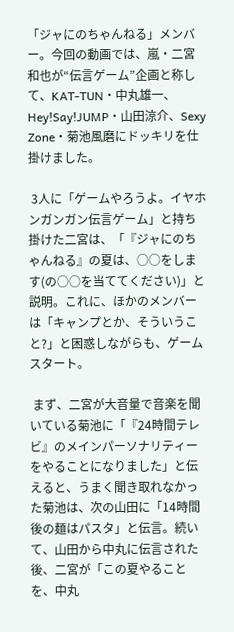「ジャにのちゃんねる」メンバー。今回の動画では、嵐・二宮和也が“伝言ゲーム”企画と称して、KAT-TUN・中丸雄一、Hey!Say!JUMP・山田涼介、Sexy Zone・菊池風磨にドッキリを仕掛けました。

 3人に「ゲームやろうよ。イヤホンガンガン伝言ゲーム」と持ち掛けた二宮は、「『ジャにのちゃんねる』の夏は、○○をします(の○○を当ててください)」と説明。これに、ほかのメンバーは「キャンプとか、そういうこと?」と困惑しながらも、ゲームスタート。

 まず、二宮が大音量で音楽を聞いている菊池に「『24時間テレビ』のメインパーソナリティーをやることになりました」と伝えると、うまく聞き取れなかった菊池は、次の山田に「14時間後の麺はパスタ」と伝言。続いて、山田から中丸に伝言された後、二宮が「この夏やることを、中丸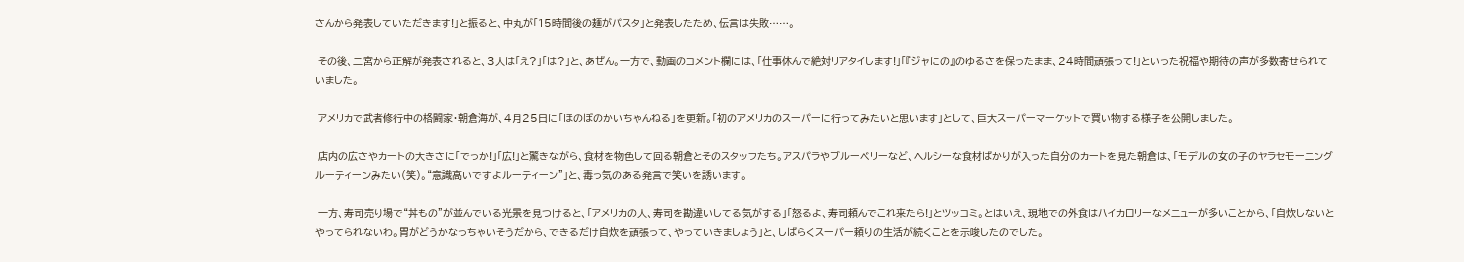さんから発表していただきます!」と振ると、中丸が「15時間後の麺がパスタ」と発表したため、伝言は失敗……。

 その後、二宮から正解が発表されると、3人は「え?」「は?」と、あぜん。一方で、動画のコメント欄には、「仕事休んで絶対リアタイします!」「『ジャにの』のゆるさを保ったまま、24時間頑張って!」といった祝福や期待の声が多数寄せられていました。

 アメリカで武者修行中の格闘家・朝倉海が、4月25日に「ほのぼのかいちゃんねる」を更新。「初のアメリカのスーパーに行ってみたいと思います」として、巨大スーパーマーケットで買い物する様子を公開しました。

 店内の広さやカートの大きさに「でっか!」「広!」と驚きながら、食材を物色して回る朝倉とそのスタッフたち。アスパラやブルーベリーなど、ヘルシーな食材ばかりが入った自分のカートを見た朝倉は、「モデルの女の子のヤラセモーニングルーティーンみたい(笑)。“意識高いですよルーティーン”」と、毒っ気のある発言で笑いを誘います。

 一方、寿司売り場で“丼もの”が並んでいる光景を見つけると、「アメリカの人、寿司を勘違いしてる気がする」「怒るよ、寿司頼んでこれ来たら!」とツッコミ。とはいえ、現地での外食はハイカロリーなメニューが多いことから、「自炊しないとやってられないわ。胃がどうかなっちゃいそうだから、できるだけ自炊を頑張って、やっていきましょう」と、しばらくスーパー頼りの生活が続くことを示唆したのでした。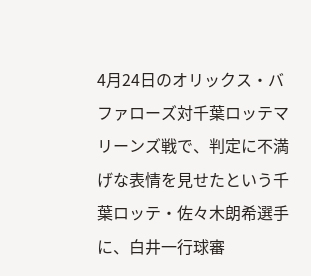4月24日のオリックス・バファローズ対千葉ロッテマリーンズ戦で、判定に不満げな表情を見せたという千葉ロッテ・佐々木朗希選手に、白井一行球審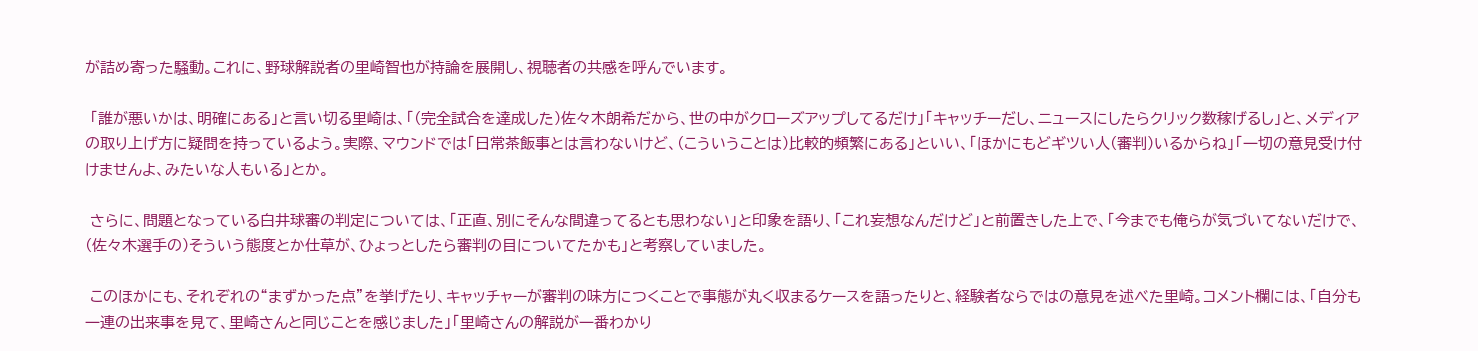が詰め寄った騒動。これに、野球解説者の里崎智也が持論を展開し、視聴者の共感を呼んでいます。

 「誰が悪いかは、明確にある」と言い切る里崎は、「(完全試合を達成した)佐々木朗希だから、世の中がクローズアップしてるだけ」「キャッチーだし、ニュースにしたらクリック数稼げるし」と、メディアの取り上げ方に疑問を持っているよう。実際、マウンドでは「日常茶飯事とは言わないけど、(こういうことは)比較的頻繁にある」といい、「ほかにもどギツい人(審判)いるからね」「一切の意見受け付けませんよ、みたいな人もいる」とか。

 さらに、問題となっている白井球審の判定については、「正直、別にそんな間違ってるとも思わない」と印象を語り、「これ妄想なんだけど」と前置きした上で、「今までも俺らが気づいてないだけで、(佐々木選手の)そういう態度とか仕草が、ひょっとしたら審判の目についてたかも」と考察していました。

 このほかにも、それぞれの“まずかった点”を挙げたり、キャッチャーが審判の味方につくことで事態が丸く収まるケースを語ったりと、経験者ならではの意見を述べた里崎。コメント欄には、「自分も一連の出来事を見て、里崎さんと同じことを感じました」「里崎さんの解説が一番わかり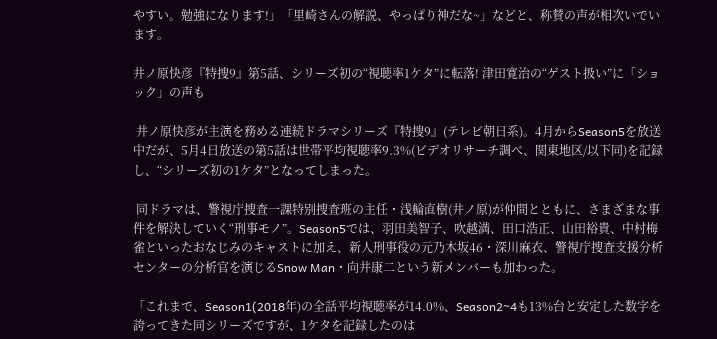やすい。勉強になります!」「里崎さんの解説、やっぱり神だな~」などと、称賛の声が相次いでいます。

井ノ原快彦『特捜9』第5話、シリーズ初の“視聴率1ケタ”に転落! 津田寛治の“ゲスト扱い”に「ショック」の声も

 井ノ原快彦が主演を務める連続ドラマシリーズ『特捜9』(テレビ朝日系)。4月からSeason5を放送中だが、5月4日放送の第5話は世帯平均視聴率9.3%(ビデオリサーチ調べ、関東地区/以下同)を記録し、“シリーズ初の1ケタ”となってしまった。

 同ドラマは、警視庁捜査一課特別捜査班の主任・浅輪直樹(井ノ原)が仲間とともに、さまざまな事件を解決していく“刑事モノ”。Season5では、羽田美智子、吹越満、田口浩正、山田裕貴、中村梅雀といったおなじみのキャストに加え、新人刑事役の元乃木坂46・深川麻衣、警視庁捜査支援分析センターの分析官を演じるSnow Man・向井康二という新メンバーも加わった。

「これまで、Season1(2018年)の全話平均視聴率が14.0%、Season2~4も13%台と安定した数字を誇ってきた同シリーズですが、1ケタを記録したのは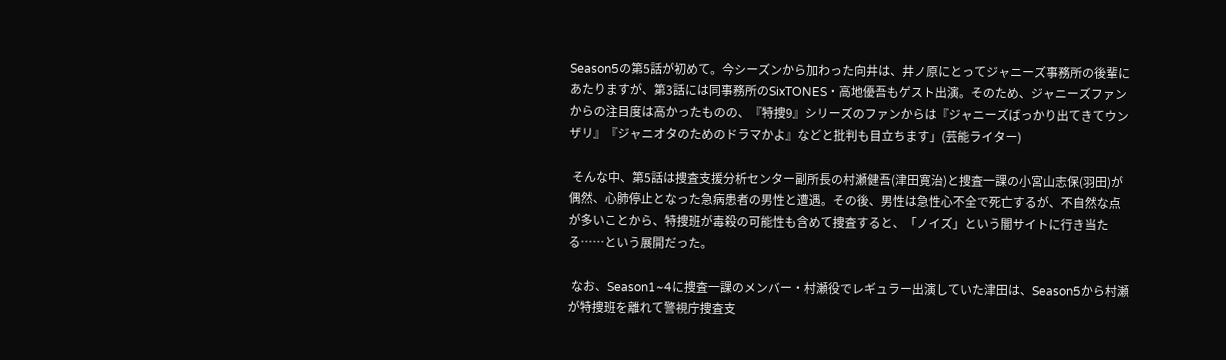Season5の第5話が初めて。今シーズンから加わった向井は、井ノ原にとってジャニーズ事務所の後輩にあたりますが、第3話には同事務所のSixTONES・高地優吾もゲスト出演。そのため、ジャニーズファンからの注目度は高かったものの、『特捜9』シリーズのファンからは『ジャニーズばっかり出てきてウンザリ』『ジャニオタのためのドラマかよ』などと批判も目立ちます」(芸能ライター)

 そんな中、第5話は捜査支援分析センター副所長の村瀬健吾(津田寛治)と捜査一課の小宮山志保(羽田)が偶然、心肺停止となった急病患者の男性と遭遇。その後、男性は急性心不全で死亡するが、不自然な点が多いことから、特捜班が毒殺の可能性も含めて捜査すると、「ノイズ」という闇サイトに行き当たる……という展開だった。

 なお、Season1~4に捜査一課のメンバー・村瀬役でレギュラー出演していた津田は、Season5から村瀬が特捜班を離れて警視庁捜査支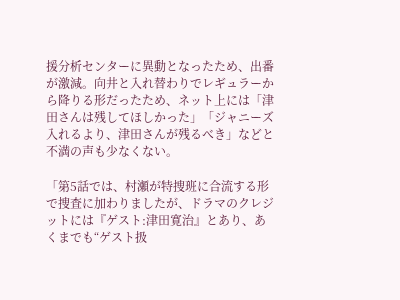援分析センターに異動となったため、出番が激減。向井と入れ替わりでレギュラーから降りる形だったため、ネット上には「津田さんは残してほしかった」「ジャニーズ入れるより、津田さんが残るべき」などと不満の声も少なくない。

「第5話では、村瀬が特捜班に合流する形で捜査に加わりましたが、ドラマのクレジットには『ゲスト:津田寛治』とあり、あくまでも“ゲスト扱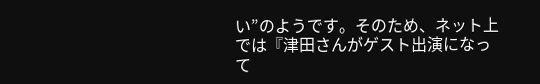い”のようです。そのため、ネット上では『津田さんがゲスト出演になって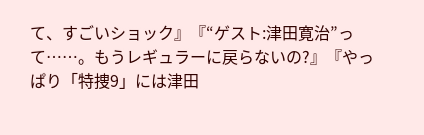て、すごいショック』『“ゲスト:津田寛治”って……。もうレギュラーに戻らないの?』『やっぱり「特捜9」には津田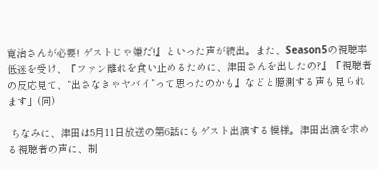寛治さんが必要! ゲストじゃ嫌だ!』といった声が続出。また、Season5の視聴率低迷を受け、『ファン離れを食い止めるために、津田さんを出したの?』『視聴者の反応見て、“出さなきゃヤバイ”って思ったのかも』などと臆測する声も見られます」(同)

 ちなみに、津田は5月11日放送の第6話にもゲスト出演する模様。津田出演を求める視聴者の声に、制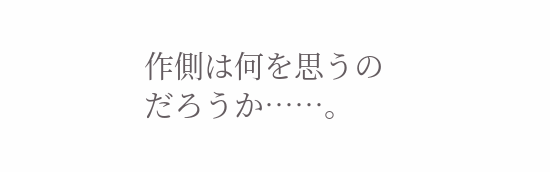作側は何を思うのだろうか……。